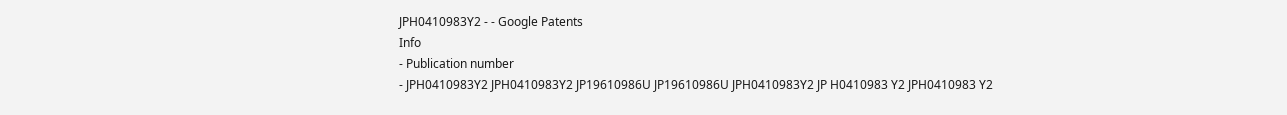JPH0410983Y2 - - Google Patents
Info
- Publication number
- JPH0410983Y2 JPH0410983Y2 JP19610986U JP19610986U JPH0410983Y2 JP H0410983 Y2 JPH0410983 Y2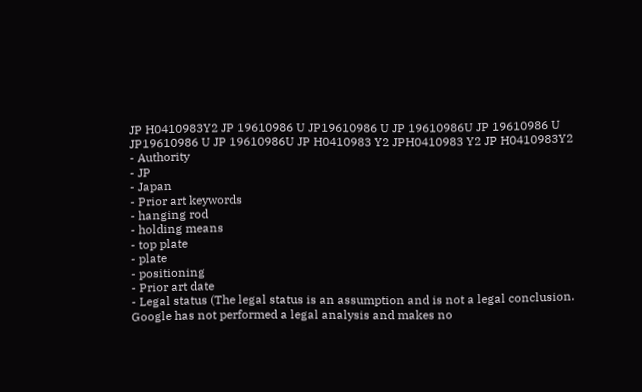JP H0410983Y2 JP 19610986 U JP19610986 U JP 19610986U JP 19610986 U JP19610986 U JP 19610986U JP H0410983 Y2 JPH0410983 Y2 JP H0410983Y2
- Authority
- JP
- Japan
- Prior art keywords
- hanging rod
- holding means
- top plate
- plate
- positioning
- Prior art date
- Legal status (The legal status is an assumption and is not a legal conclusion. Google has not performed a legal analysis and makes no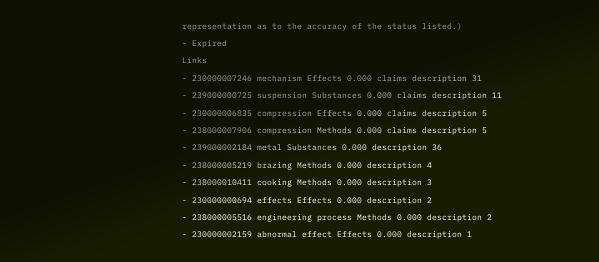representation as to the accuracy of the status listed.)
- Expired
Links
- 230000007246 mechanism Effects 0.000 claims description 31
- 239000000725 suspension Substances 0.000 claims description 11
- 230000006835 compression Effects 0.000 claims description 5
- 238000007906 compression Methods 0.000 claims description 5
- 239000002184 metal Substances 0.000 description 36
- 238000005219 brazing Methods 0.000 description 4
- 238000010411 cooking Methods 0.000 description 3
- 230000000694 effects Effects 0.000 description 2
- 238000005516 engineering process Methods 0.000 description 2
- 230000002159 abnormal effect Effects 0.000 description 1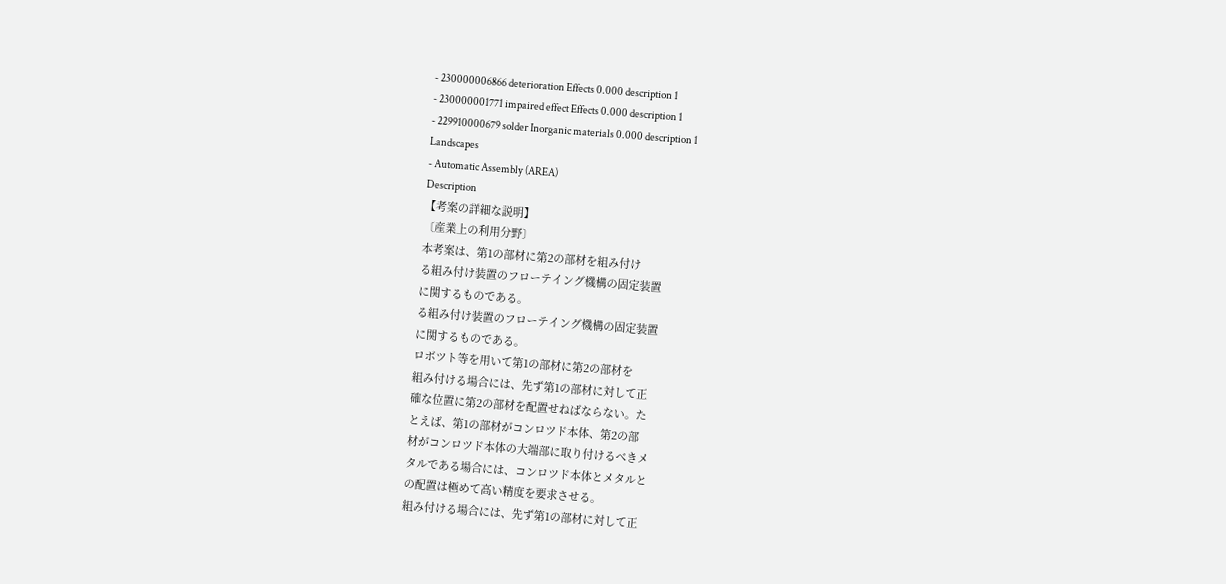- 230000006866 deterioration Effects 0.000 description 1
- 230000001771 impaired effect Effects 0.000 description 1
- 229910000679 solder Inorganic materials 0.000 description 1
Landscapes
- Automatic Assembly (AREA)
Description
【考案の詳細な説明】
〔産業上の利用分野〕
本考案は、第1の部材に第2の部材を組み付け
る組み付け装置のフローテイング機構の固定装置
に関するものである。
る組み付け装置のフローテイング機構の固定装置
に関するものである。
ロボツト等を用いて第1の部材に第2の部材を
組み付ける場合には、先ず第1の部材に対して正
確な位置に第2の部材を配置せねばならない。た
とえば、第1の部材がコンロツド本体、第2の部
材がコンロツド本体の大端部に取り付けるべきメ
タルである場合には、コンロツド本体とメタルと
の配置は極めて高い精度を要求させる。
組み付ける場合には、先ず第1の部材に対して正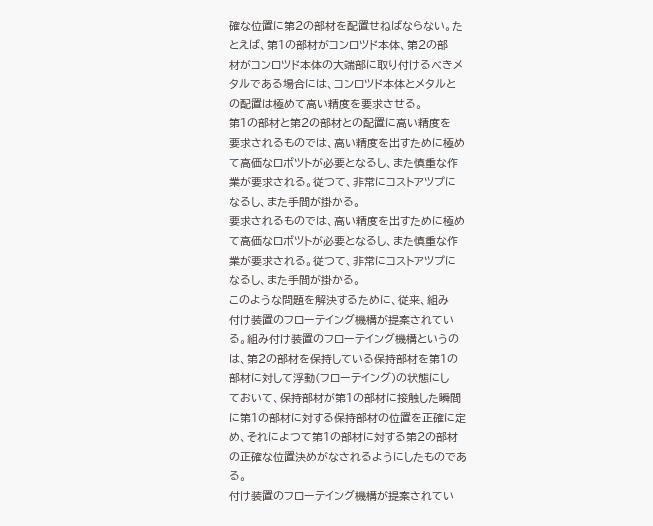確な位置に第2の部材を配置せねばならない。た
とえば、第1の部材がコンロツド本体、第2の部
材がコンロツド本体の大端部に取り付けるべきメ
タルである場合には、コンロツド本体とメタルと
の配置は極めて高い精度を要求させる。
第1の部材と第2の部材との配置に高い精度を
要求されるものでは、高い精度を出すために極め
て高価なロボツトが必要となるし、また慎重な作
業が要求される。従つて、非常にコストアツプに
なるし、また手間が掛かる。
要求されるものでは、高い精度を出すために極め
て高価なロボツトが必要となるし、また慎重な作
業が要求される。従つて、非常にコストアツプに
なるし、また手間が掛かる。
このような問題を解決するために、従来、組み
付け装置のフローテイング機構が提案されてい
る。組み付け装置のフローテイング機構というの
は、第2の部材を保持している保持部材を第1の
部材に対して浮動(フローテイング)の状態にし
ておいて、保持部材が第1の部材に接触した瞬間
に第1の部材に対する保持部材の位置を正確に定
め、それによつて第1の部材に対する第2の部材
の正確な位置決めがなされるようにしたものであ
る。
付け装置のフローテイング機構が提案されてい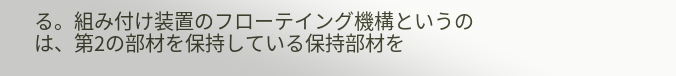る。組み付け装置のフローテイング機構というの
は、第2の部材を保持している保持部材を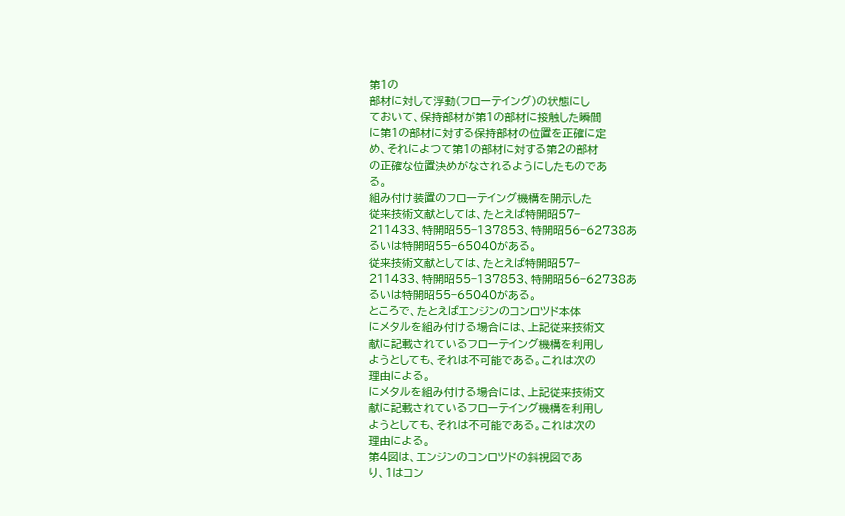第1の
部材に対して浮動(フローテイング)の状態にし
ておいて、保持部材が第1の部材に接触した瞬間
に第1の部材に対する保持部材の位置を正確に定
め、それによつて第1の部材に対する第2の部材
の正確な位置決めがなされるようにしたものであ
る。
組み付け装置のフローテイング機構を開示した
従来技術文献としては、たとえば特開昭57−
211433、特開昭55−137853、特開昭56−62738あ
るいは特開昭55−65040がある。
従来技術文献としては、たとえば特開昭57−
211433、特開昭55−137853、特開昭56−62738あ
るいは特開昭55−65040がある。
ところで、たとえばエンジンのコンロツド本体
にメタルを組み付ける場合には、上記従来技術文
献に記載されているフローテイング機構を利用し
ようとしても、それは不可能である。これは次の
理由による。
にメタルを組み付ける場合には、上記従来技術文
献に記載されているフローテイング機構を利用し
ようとしても、それは不可能である。これは次の
理由による。
第4図は、エンジンのコンロツドの斜視図であ
り、1はコン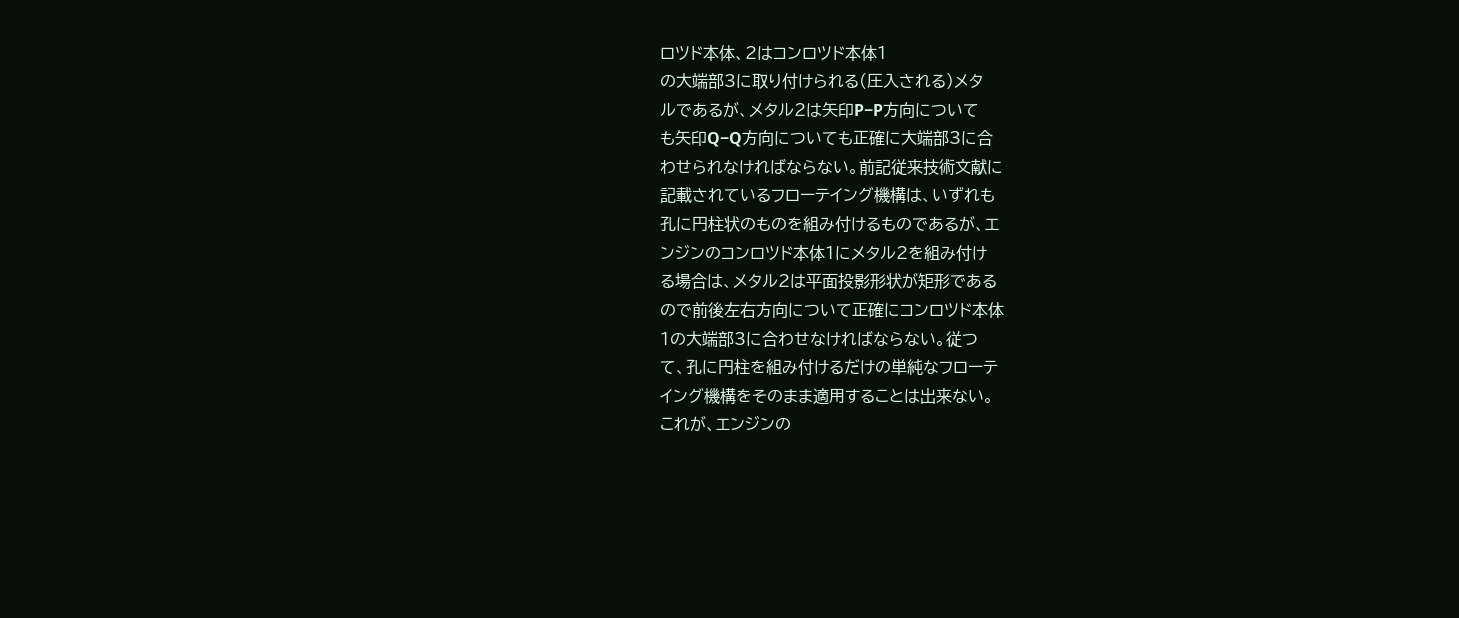ロツド本体、2はコンロツド本体1
の大端部3に取り付けられる(圧入される)メタ
ルであるが、メタル2は矢印P−P方向について
も矢印Q−Q方向についても正確に大端部3に合
わせられなければならない。前記従来技術文献に
記載されているフローテイング機構は、いずれも
孔に円柱状のものを組み付けるものであるが、エ
ンジンのコンロツド本体1にメタル2を組み付け
る場合は、メタル2は平面投影形状が矩形である
ので前後左右方向について正確にコンロツド本体
1の大端部3に合わせなければならない。従つ
て、孔に円柱を組み付けるだけの単純なフローテ
イング機構をそのまま適用することは出来ない。
これが、エンジンの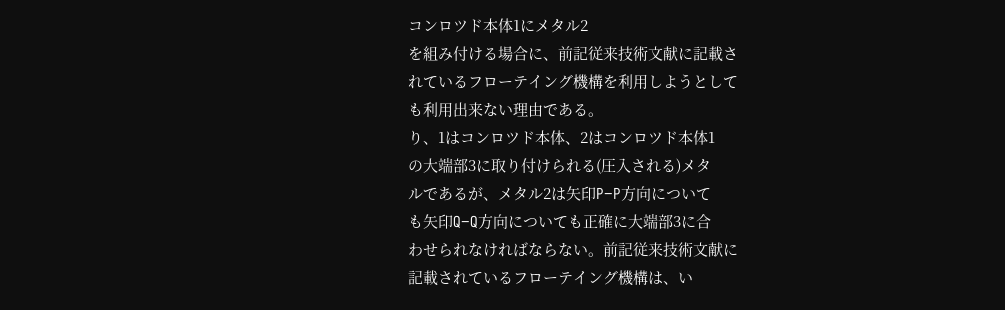コンロツド本体1にメタル2
を組み付ける場合に、前記従来技術文献に記載さ
れているフローテイング機構を利用しようとして
も利用出来ない理由である。
り、1はコンロツド本体、2はコンロツド本体1
の大端部3に取り付けられる(圧入される)メタ
ルであるが、メタル2は矢印P−P方向について
も矢印Q−Q方向についても正確に大端部3に合
わせられなければならない。前記従来技術文献に
記載されているフローテイング機構は、い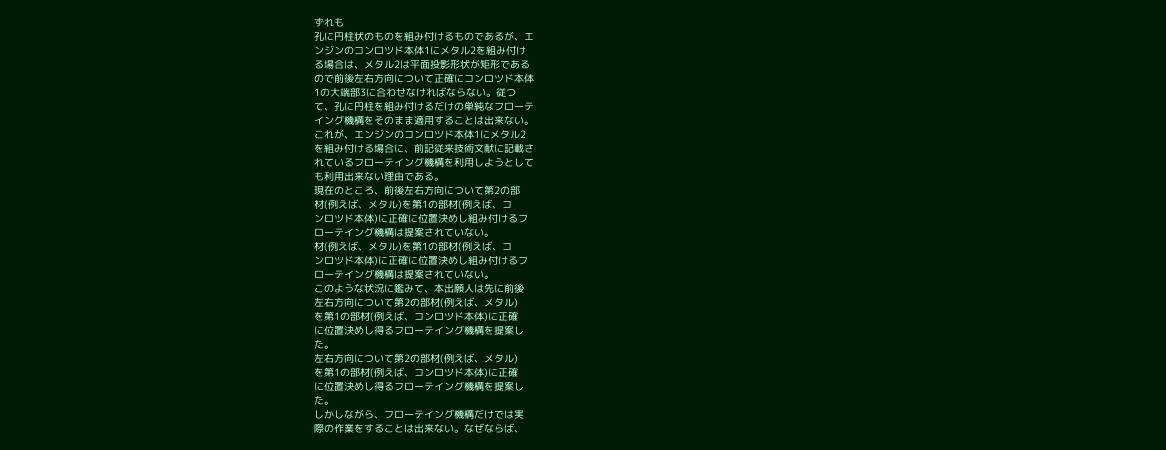ずれも
孔に円柱状のものを組み付けるものであるが、エ
ンジンのコンロツド本体1にメタル2を組み付け
る場合は、メタル2は平面投影形状が矩形である
ので前後左右方向について正確にコンロツド本体
1の大端部3に合わせなければならない。従つ
て、孔に円柱を組み付けるだけの単純なフローテ
イング機構をそのまま適用することは出来ない。
これが、エンジンのコンロツド本体1にメタル2
を組み付ける場合に、前記従来技術文献に記載さ
れているフローテイング機構を利用しようとして
も利用出来ない理由である。
現在のところ、前後左右方向について第2の部
材(例えば、メタル)を第1の部材(例えば、コ
ンロツド本体)に正確に位置決めし組み付けるフ
ローテイング機構は提案されていない。
材(例えば、メタル)を第1の部材(例えば、コ
ンロツド本体)に正確に位置決めし組み付けるフ
ローテイング機構は提案されていない。
このような状況に鑑みて、本出願人は先に前後
左右方向について第2の部材(例えば、メタル)
を第1の部材(例えば、コンロツド本体)に正確
に位置決めし得るフローテイング機構を提案し
た。
左右方向について第2の部材(例えば、メタル)
を第1の部材(例えば、コンロツド本体)に正確
に位置決めし得るフローテイング機構を提案し
た。
しかしながら、フローテイング機構だけでは実
際の作業をすることは出来ない。なぜならば、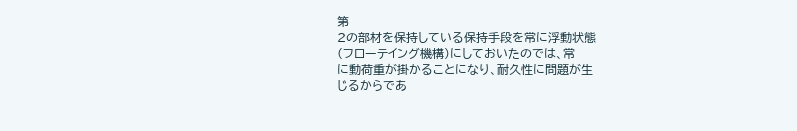第
2の部材を保持している保持手段を常に浮動状態
(フローテイング機構)にしておいたのでは、常
に動荷重が掛かることになり、耐久性に問題が生
じるからであ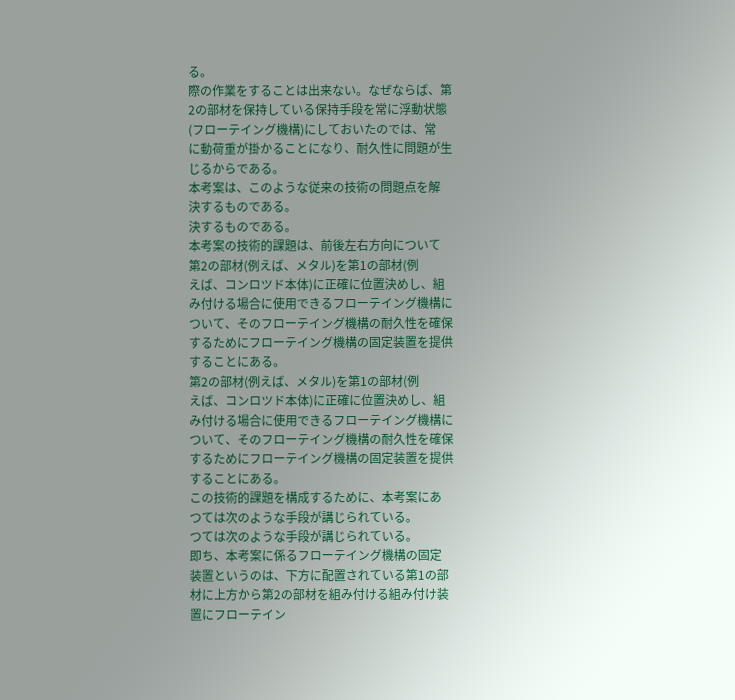る。
際の作業をすることは出来ない。なぜならば、第
2の部材を保持している保持手段を常に浮動状態
(フローテイング機構)にしておいたのでは、常
に動荷重が掛かることになり、耐久性に問題が生
じるからである。
本考案は、このような従来の技術の問題点を解
決するものである。
決するものである。
本考案の技術的課題は、前後左右方向について
第2の部材(例えば、メタル)を第1の部材(例
えば、コンロツド本体)に正確に位置決めし、組
み付ける場合に使用できるフローテイング機構に
ついて、そのフローテイング機構の耐久性を確保
するためにフローテイング機構の固定装置を提供
することにある。
第2の部材(例えば、メタル)を第1の部材(例
えば、コンロツド本体)に正確に位置決めし、組
み付ける場合に使用できるフローテイング機構に
ついて、そのフローテイング機構の耐久性を確保
するためにフローテイング機構の固定装置を提供
することにある。
この技術的課題を構成するために、本考案にあ
つては次のような手段が講じられている。
つては次のような手段が講じられている。
即ち、本考案に係るフローテイング機構の固定
装置というのは、下方に配置されている第1の部
材に上方から第2の部材を組み付ける組み付け装
置にフローテイン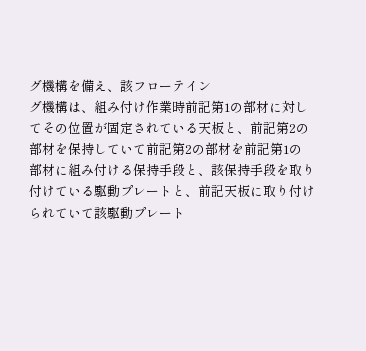グ機構を備え、該フローテイン
グ機構は、組み付け作業時前記第1の部材に対し
てその位置が固定されている天板と、前記第2の
部材を保持していて前記第2の部材を前記第1の
部材に組み付ける保持手段と、該保持手段を取り
付けている駆動プレートと、前記天板に取り付け
られていて該駆動プレート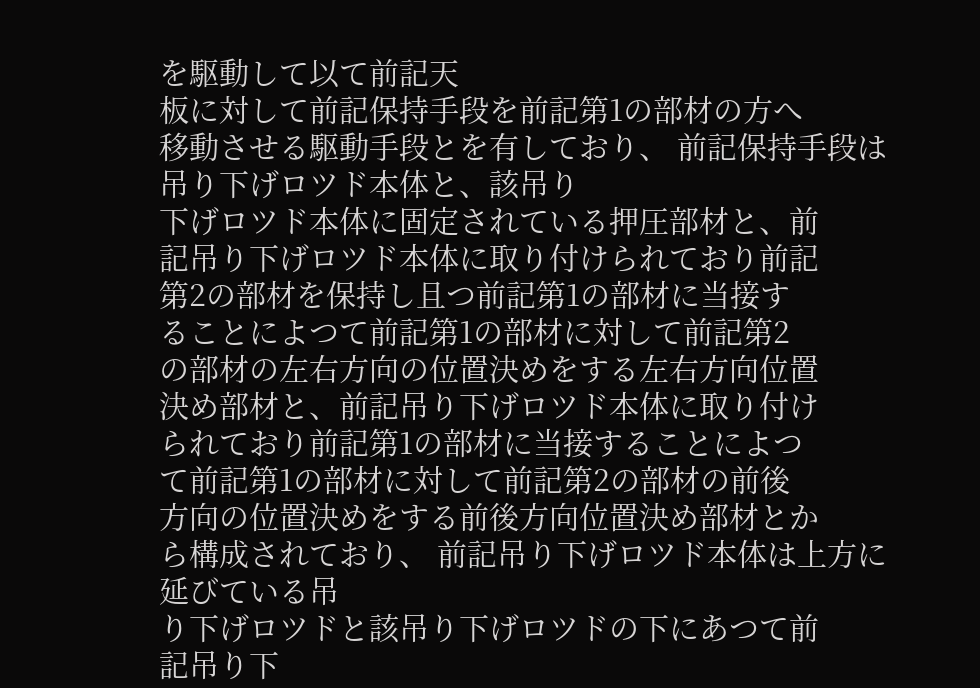を駆動して以て前記天
板に対して前記保持手段を前記第1の部材の方へ
移動させる駆動手段とを有しており、 前記保持手段は吊り下げロツド本体と、該吊り
下げロツド本体に固定されている押圧部材と、前
記吊り下げロツド本体に取り付けられており前記
第2の部材を保持し且つ前記第1の部材に当接す
ることによつて前記第1の部材に対して前記第2
の部材の左右方向の位置決めをする左右方向位置
決め部材と、前記吊り下げロツド本体に取り付け
られており前記第1の部材に当接することによつ
て前記第1の部材に対して前記第2の部材の前後
方向の位置決めをする前後方向位置決め部材とか
ら構成されており、 前記吊り下げロツド本体は上方に延びている吊
り下げロツドと該吊り下げロツドの下にあつて前
記吊り下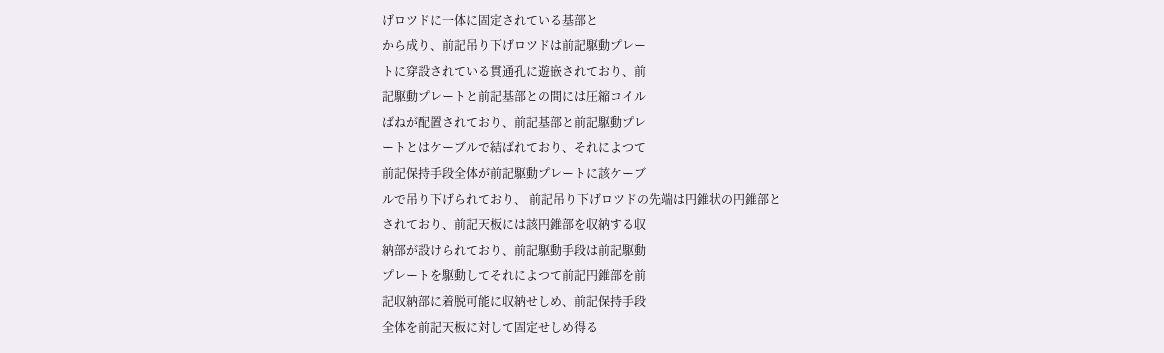げロツドに一体に固定されている基部と
から成り、前記吊り下げロツドは前記駆動プレー
トに穿設されている貫通孔に遊嵌されており、前
記駆動プレートと前記基部との間には圧縮コイル
ばねが配置されており、前記基部と前記駆動プレ
ートとはケーブルで結ばれており、それによつて
前記保持手段全体が前記駆動プレートに該ケーブ
ルで吊り下げられており、 前記吊り下げロツドの先端は円錐状の円錐部と
されており、前記天板には該円錐部を収納する収
納部が設けられており、前記駆動手段は前記駆動
プレートを駆動してそれによつて前記円錐部を前
記収納部に着脱可能に収納せしめ、前記保持手段
全体を前記天板に対して固定せしめ得る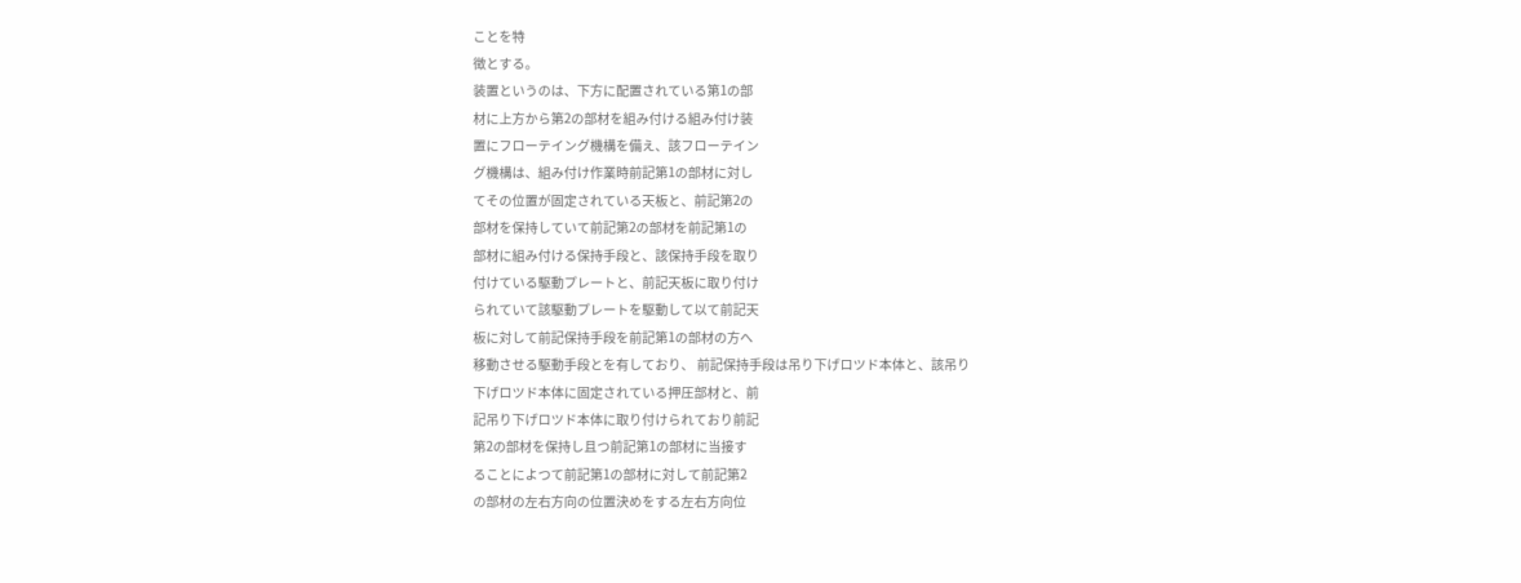ことを特
徴とする。
装置というのは、下方に配置されている第1の部
材に上方から第2の部材を組み付ける組み付け装
置にフローテイング機構を備え、該フローテイン
グ機構は、組み付け作業時前記第1の部材に対し
てその位置が固定されている天板と、前記第2の
部材を保持していて前記第2の部材を前記第1の
部材に組み付ける保持手段と、該保持手段を取り
付けている駆動プレートと、前記天板に取り付け
られていて該駆動プレートを駆動して以て前記天
板に対して前記保持手段を前記第1の部材の方へ
移動させる駆動手段とを有しており、 前記保持手段は吊り下げロツド本体と、該吊り
下げロツド本体に固定されている押圧部材と、前
記吊り下げロツド本体に取り付けられており前記
第2の部材を保持し且つ前記第1の部材に当接す
ることによつて前記第1の部材に対して前記第2
の部材の左右方向の位置決めをする左右方向位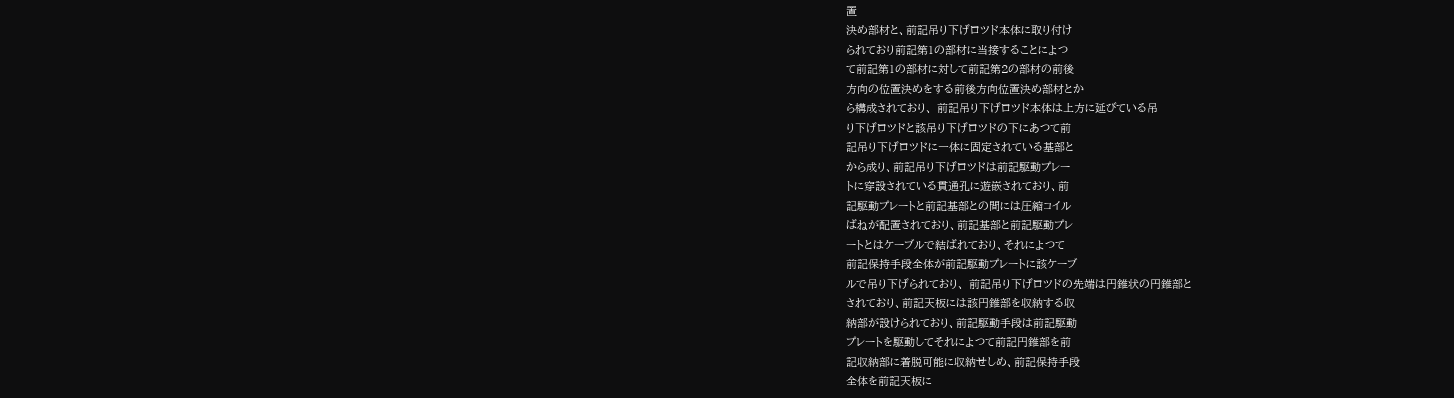置
決め部材と、前記吊り下げロツド本体に取り付け
られており前記第1の部材に当接することによつ
て前記第1の部材に対して前記第2の部材の前後
方向の位置決めをする前後方向位置決め部材とか
ら構成されており、 前記吊り下げロツド本体は上方に延びている吊
り下げロツドと該吊り下げロツドの下にあつて前
記吊り下げロツドに一体に固定されている基部と
から成り、前記吊り下げロツドは前記駆動プレー
トに穿設されている貫通孔に遊嵌されており、前
記駆動プレートと前記基部との間には圧縮コイル
ばねが配置されており、前記基部と前記駆動プレ
ートとはケーブルで結ばれており、それによつて
前記保持手段全体が前記駆動プレートに該ケーブ
ルで吊り下げられており、 前記吊り下げロツドの先端は円錐状の円錐部と
されており、前記天板には該円錐部を収納する収
納部が設けられており、前記駆動手段は前記駆動
プレートを駆動してそれによつて前記円錐部を前
記収納部に着脱可能に収納せしめ、前記保持手段
全体を前記天板に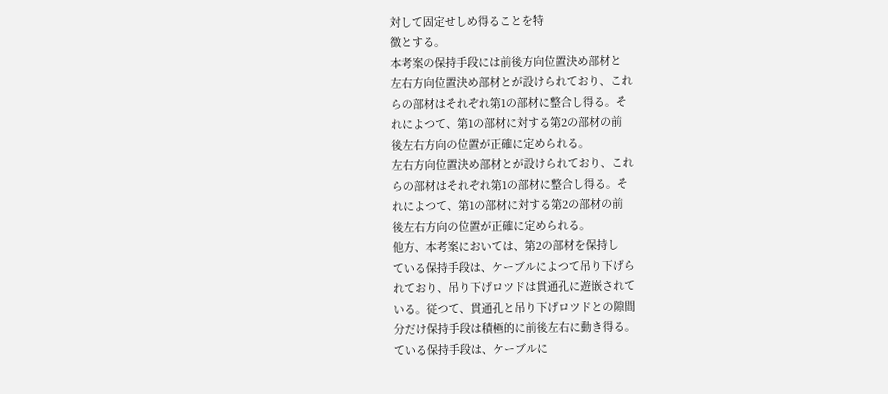対して固定せしめ得ることを特
徴とする。
本考案の保持手段には前後方向位置決め部材と
左右方向位置決め部材とが設けられており、これ
らの部材はそれぞれ第1の部材に整合し得る。そ
れによつて、第1の部材に対する第2の部材の前
後左右方向の位置が正確に定められる。
左右方向位置決め部材とが設けられており、これ
らの部材はそれぞれ第1の部材に整合し得る。そ
れによつて、第1の部材に対する第2の部材の前
後左右方向の位置が正確に定められる。
他方、本考案においては、第2の部材を保持し
ている保持手段は、ケーブルによつて吊り下げら
れており、吊り下げロツドは貫通孔に遊嵌されて
いる。従つて、貫通孔と吊り下げロツドとの隙間
分だけ保持手段は積極的に前後左右に動き得る。
ている保持手段は、ケーブルに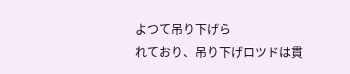よつて吊り下げら
れており、吊り下げロツドは貫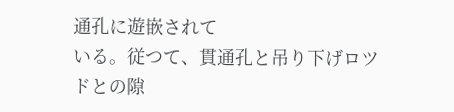通孔に遊嵌されて
いる。従つて、貫通孔と吊り下げロツドとの隙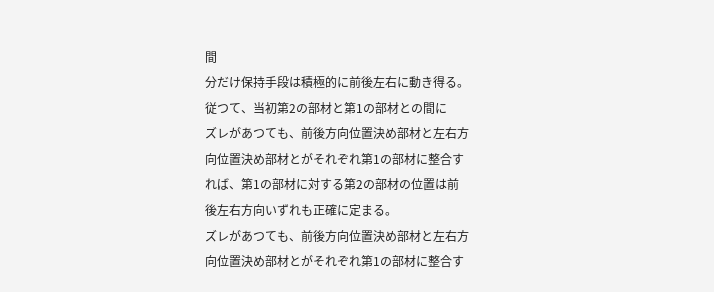間
分だけ保持手段は積極的に前後左右に動き得る。
従つて、当初第2の部材と第1の部材との間に
ズレがあつても、前後方向位置決め部材と左右方
向位置決め部材とがそれぞれ第1の部材に整合す
れば、第1の部材に対する第2の部材の位置は前
後左右方向いずれも正確に定まる。
ズレがあつても、前後方向位置決め部材と左右方
向位置決め部材とがそれぞれ第1の部材に整合す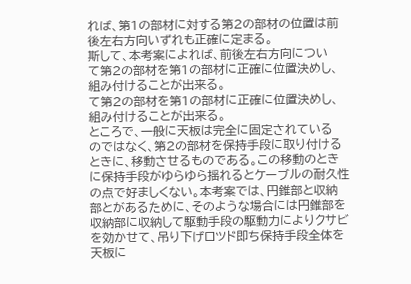れば、第1の部材に対する第2の部材の位置は前
後左右方向いずれも正確に定まる。
斯して、本考案によれば、前後左右方向につい
て第2の部材を第1の部材に正確に位置決めし、
組み付けることが出来る。
て第2の部材を第1の部材に正確に位置決めし、
組み付けることが出来る。
ところで、一般に天板は完全に固定されている
のではなく、第2の部材を保持手段に取り付ける
ときに、移動させるものである。この移動のとき
に保持手段がゆらゆら揺れるとケーブルの耐久性
の点で好ましくない。本考案では、円錐部と収納
部とがあるために、そのような場合には円錐部を
収納部に収納して駆動手段の駆動力によりクサビ
を効かせて、吊り下げロツド即ち保持手段全体を
天板に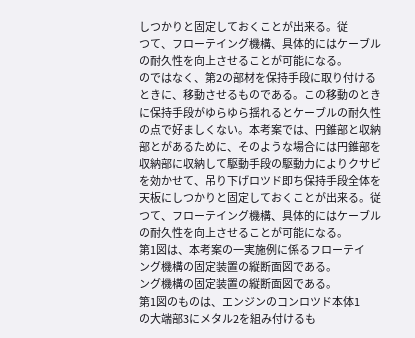しつかりと固定しておくことが出来る。従
つて、フローテイング機構、具体的にはケーブル
の耐久性を向上させることが可能になる。
のではなく、第2の部材を保持手段に取り付ける
ときに、移動させるものである。この移動のとき
に保持手段がゆらゆら揺れるとケーブルの耐久性
の点で好ましくない。本考案では、円錐部と収納
部とがあるために、そのような場合には円錐部を
収納部に収納して駆動手段の駆動力によりクサビ
を効かせて、吊り下げロツド即ち保持手段全体を
天板にしつかりと固定しておくことが出来る。従
つて、フローテイング機構、具体的にはケーブル
の耐久性を向上させることが可能になる。
第1図は、本考案の一実施例に係るフローテイ
ング機構の固定装置の縦断面図である。
ング機構の固定装置の縦断面図である。
第1図のものは、エンジンのコンロツド本体1
の大端部3にメタル2を組み付けるも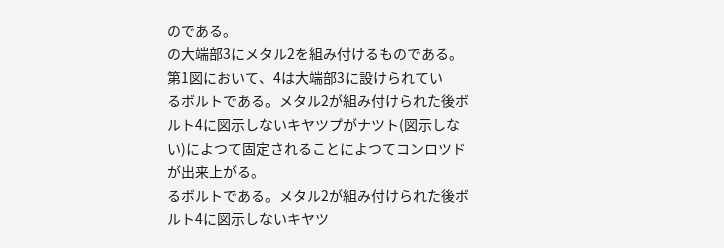のである。
の大端部3にメタル2を組み付けるものである。
第1図において、4は大端部3に設けられてい
るボルトである。メタル2が組み付けられた後ボ
ルト4に図示しないキヤツプがナツト(図示しな
い)によつて固定されることによつてコンロツド
が出来上がる。
るボルトである。メタル2が組み付けられた後ボ
ルト4に図示しないキヤツ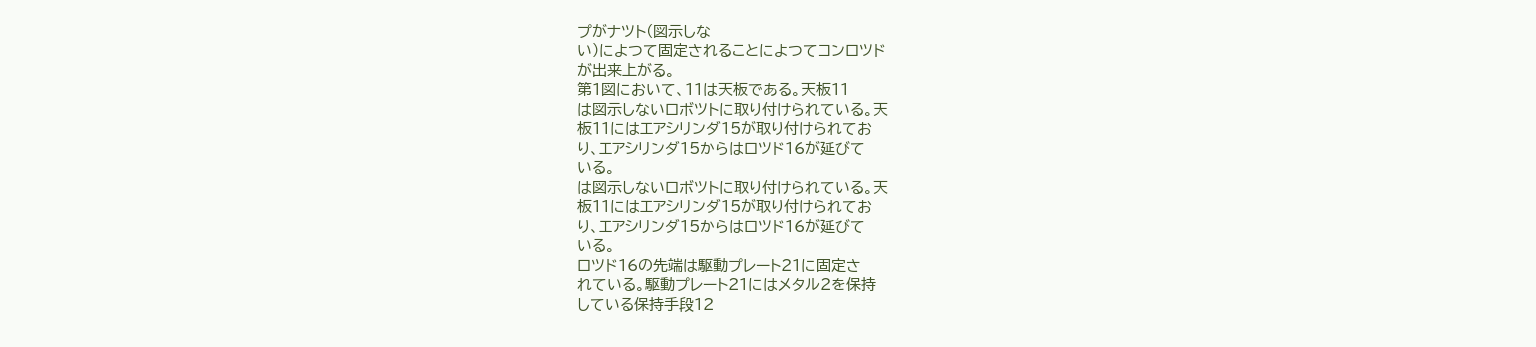プがナツト(図示しな
い)によつて固定されることによつてコンロツド
が出来上がる。
第1図において、11は天板である。天板11
は図示しないロボツトに取り付けられている。天
板11にはエアシリンダ15が取り付けられてお
り、エアシリンダ15からはロツド16が延びて
いる。
は図示しないロボツトに取り付けられている。天
板11にはエアシリンダ15が取り付けられてお
り、エアシリンダ15からはロツド16が延びて
いる。
ロツド16の先端は駆動プレート21に固定さ
れている。駆動プレート21にはメタル2を保持
している保持手段12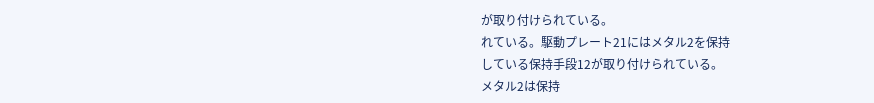が取り付けられている。
れている。駆動プレート21にはメタル2を保持
している保持手段12が取り付けられている。
メタル2は保持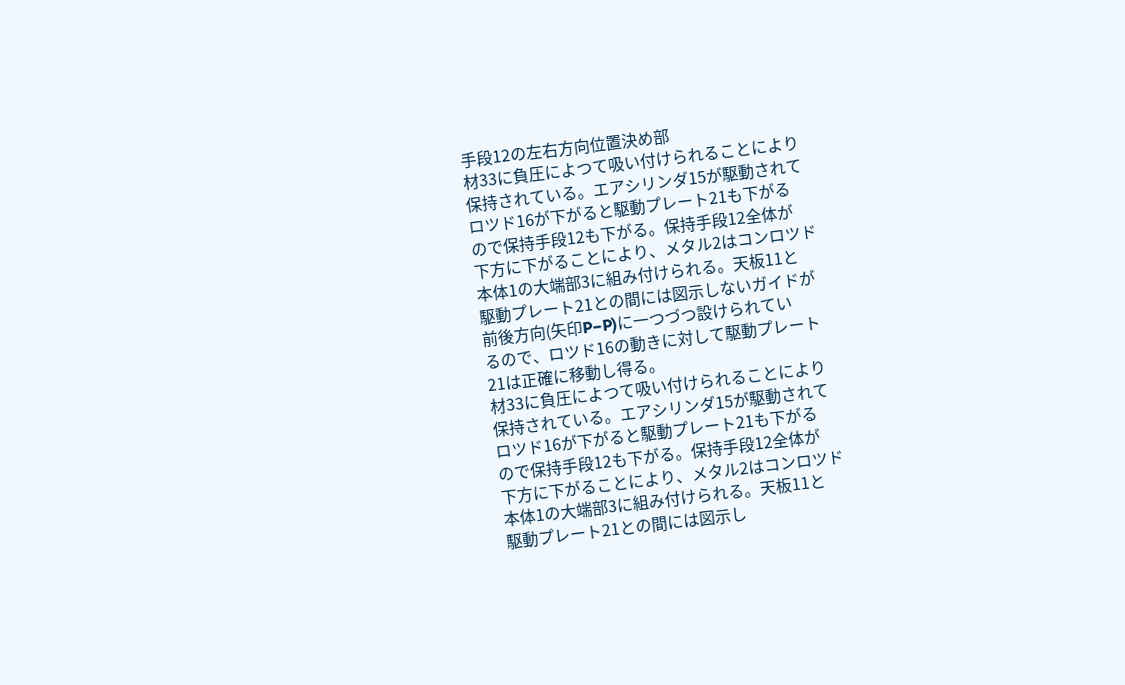手段12の左右方向位置決め部
材33に負圧によつて吸い付けられることにより
保持されている。エアシリンダ15が駆動されて
ロツド16が下がると駆動プレート21も下がる
ので保持手段12も下がる。保持手段12全体が
下方に下がることにより、メタル2はコンロツド
本体1の大端部3に組み付けられる。天板11と
駆動プレート21との間には図示しないガイドが
前後方向(矢印P−P)に一つづつ設けられてい
るので、ロツド16の動きに対して駆動プレート
21は正確に移動し得る。
材33に負圧によつて吸い付けられることにより
保持されている。エアシリンダ15が駆動されて
ロツド16が下がると駆動プレート21も下がる
ので保持手段12も下がる。保持手段12全体が
下方に下がることにより、メタル2はコンロツド
本体1の大端部3に組み付けられる。天板11と
駆動プレート21との間には図示し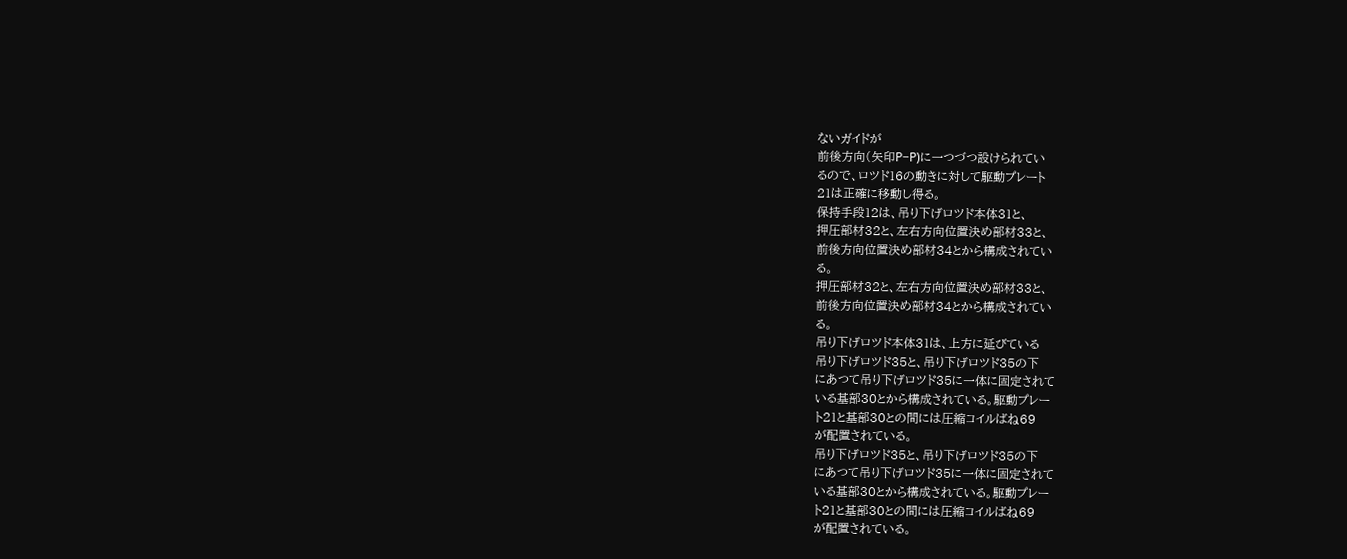ないガイドが
前後方向(矢印P−P)に一つづつ設けられてい
るので、ロツド16の動きに対して駆動プレート
21は正確に移動し得る。
保持手段12は、吊り下げロツド本体31と、
押圧部材32と、左右方向位置決め部材33と、
前後方向位置決め部材34とから構成されてい
る。
押圧部材32と、左右方向位置決め部材33と、
前後方向位置決め部材34とから構成されてい
る。
吊り下げロツド本体31は、上方に延びている
吊り下げロツド35と、吊り下げロツド35の下
にあつて吊り下げロツド35に一体に固定されて
いる基部30とから構成されている。駆動プレー
ト21と基部30との間には圧縮コイルばね69
が配置されている。
吊り下げロツド35と、吊り下げロツド35の下
にあつて吊り下げロツド35に一体に固定されて
いる基部30とから構成されている。駆動プレー
ト21と基部30との間には圧縮コイルばね69
が配置されている。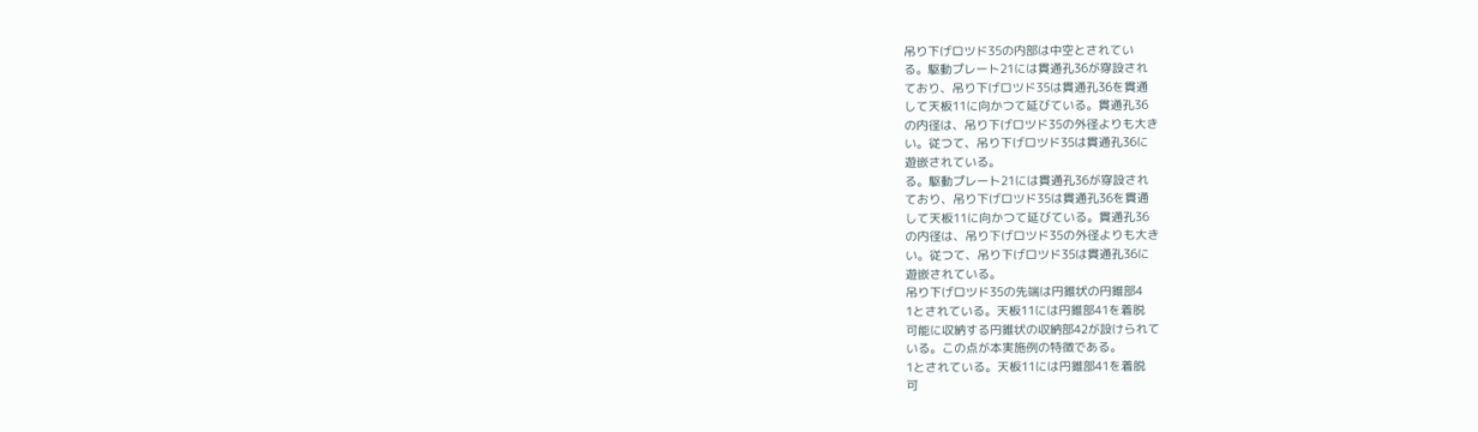吊り下げロツド35の内部は中空とされてい
る。駆動プレート21には貫通孔36が穿設され
ており、吊り下げロツド35は貫通孔36を貫通
して天板11に向かつて延びている。貫通孔36
の内径は、吊り下げロツド35の外径よりも大き
い。従つて、吊り下げロツド35は貫通孔36に
遊嵌されている。
る。駆動プレート21には貫通孔36が穿設され
ており、吊り下げロツド35は貫通孔36を貫通
して天板11に向かつて延びている。貫通孔36
の内径は、吊り下げロツド35の外径よりも大き
い。従つて、吊り下げロツド35は貫通孔36に
遊嵌されている。
吊り下げロツド35の先端は円錐状の円錐部4
1とされている。天板11には円錐部41を着脱
可能に収納する円錐状の収納部42が設けられて
いる。この点が本実施例の特徴である。
1とされている。天板11には円錐部41を着脱
可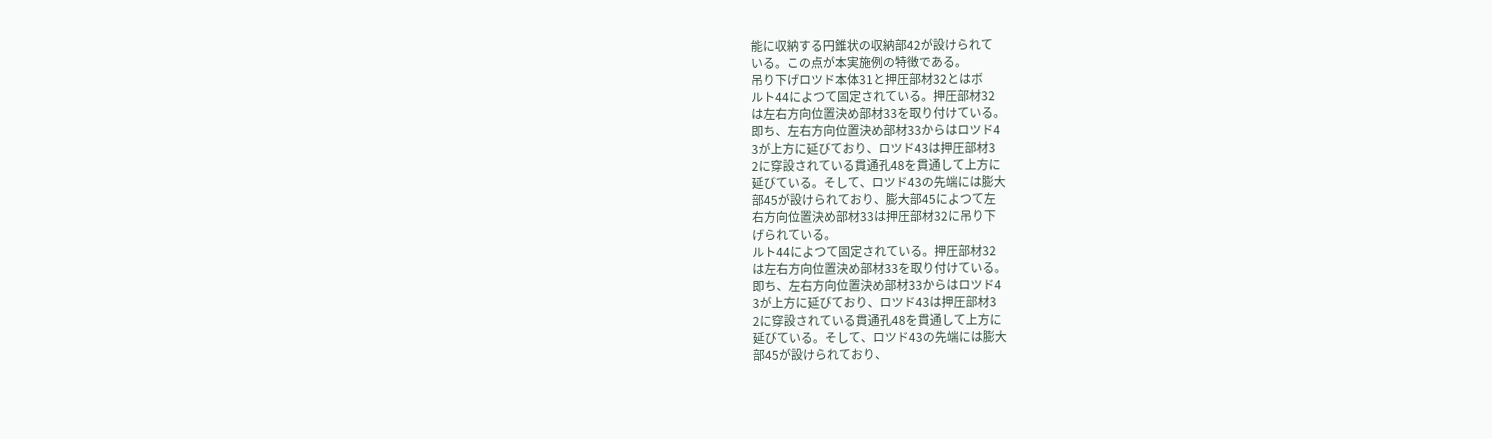能に収納する円錐状の収納部42が設けられて
いる。この点が本実施例の特徴である。
吊り下げロツド本体31と押圧部材32とはボ
ルト44によつて固定されている。押圧部材32
は左右方向位置決め部材33を取り付けている。
即ち、左右方向位置決め部材33からはロツド4
3が上方に延びており、ロツド43は押圧部材3
2に穿設されている貫通孔48を貫通して上方に
延びている。そして、ロツド43の先端には膨大
部45が設けられており、膨大部45によつて左
右方向位置決め部材33は押圧部材32に吊り下
げられている。
ルト44によつて固定されている。押圧部材32
は左右方向位置決め部材33を取り付けている。
即ち、左右方向位置決め部材33からはロツド4
3が上方に延びており、ロツド43は押圧部材3
2に穿設されている貫通孔48を貫通して上方に
延びている。そして、ロツド43の先端には膨大
部45が設けられており、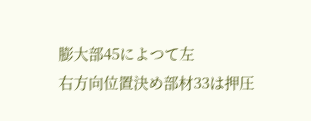膨大部45によつて左
右方向位置決め部材33は押圧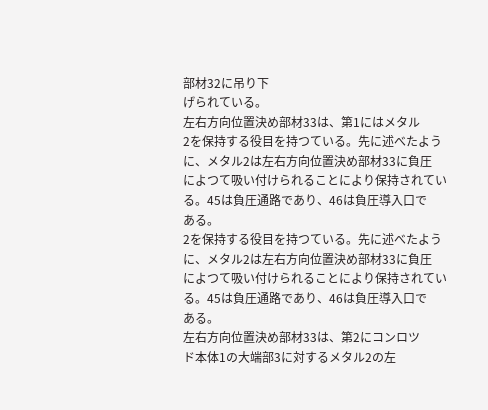部材32に吊り下
げられている。
左右方向位置決め部材33は、第1にはメタル
2を保持する役目を持つている。先に述べたよう
に、メタル2は左右方向位置決め部材33に負圧
によつて吸い付けられることにより保持されてい
る。45は負圧通路であり、46は負圧導入口で
ある。
2を保持する役目を持つている。先に述べたよう
に、メタル2は左右方向位置決め部材33に負圧
によつて吸い付けられることにより保持されてい
る。45は負圧通路であり、46は負圧導入口で
ある。
左右方向位置決め部材33は、第2にコンロツ
ド本体1の大端部3に対するメタル2の左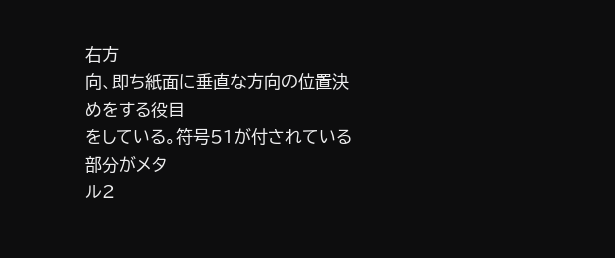右方
向、即ち紙面に垂直な方向の位置決めをする役目
をしている。符号51が付されている部分がメタ
ル2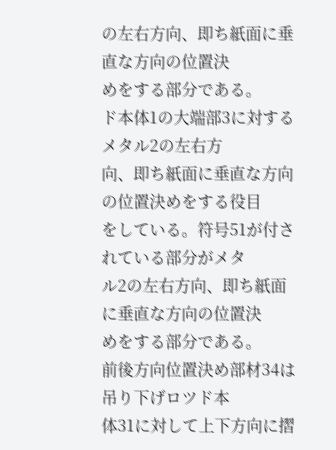の左右方向、即ち紙面に垂直な方向の位置決
めをする部分である。
ド本体1の大端部3に対するメタル2の左右方
向、即ち紙面に垂直な方向の位置決めをする役目
をしている。符号51が付されている部分がメタ
ル2の左右方向、即ち紙面に垂直な方向の位置決
めをする部分である。
前後方向位置決め部材34は吊り下げロツド本
体31に対して上下方向に摺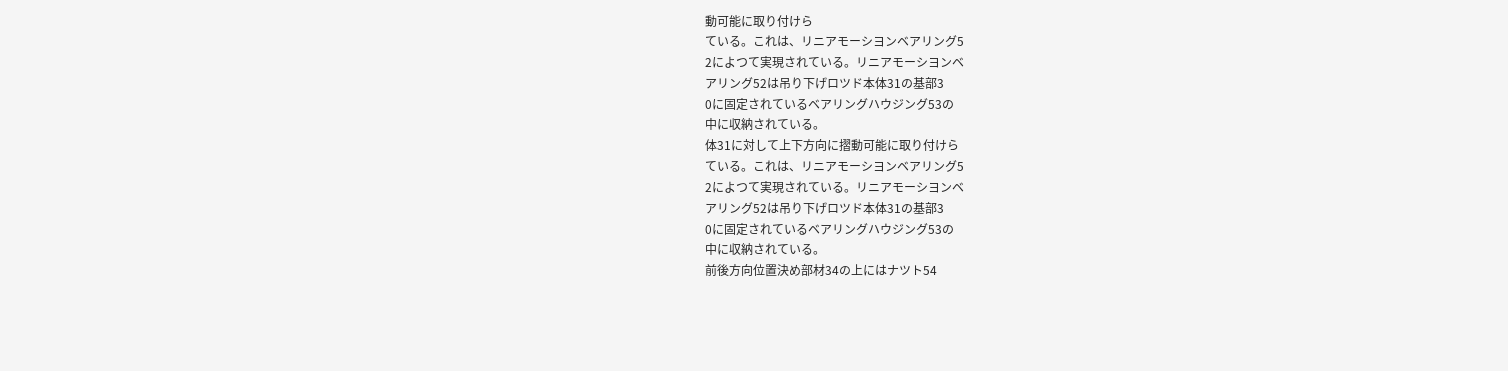動可能に取り付けら
ている。これは、リニアモーシヨンベアリング5
2によつて実現されている。リニアモーシヨンベ
アリング52は吊り下げロツド本体31の基部3
0に固定されているベアリングハウジング53の
中に収納されている。
体31に対して上下方向に摺動可能に取り付けら
ている。これは、リニアモーシヨンベアリング5
2によつて実現されている。リニアモーシヨンベ
アリング52は吊り下げロツド本体31の基部3
0に固定されているベアリングハウジング53の
中に収納されている。
前後方向位置決め部材34の上にはナツト54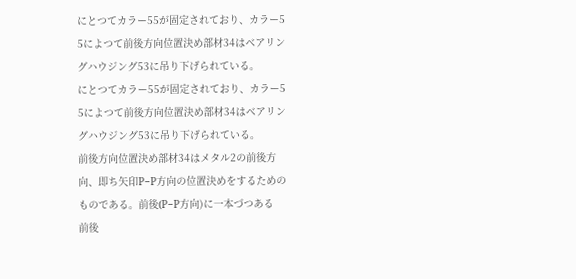にとつてカラー55が固定されており、カラー5
5によつて前後方向位置決め部材34はベアリン
グハウジング53に吊り下げられている。
にとつてカラー55が固定されており、カラー5
5によつて前後方向位置決め部材34はベアリン
グハウジング53に吊り下げられている。
前後方向位置決め部材34はメタル2の前後方
向、即ち矢印P−P方向の位置決めをするための
ものである。前後(P−P方向)に一本づつある
前後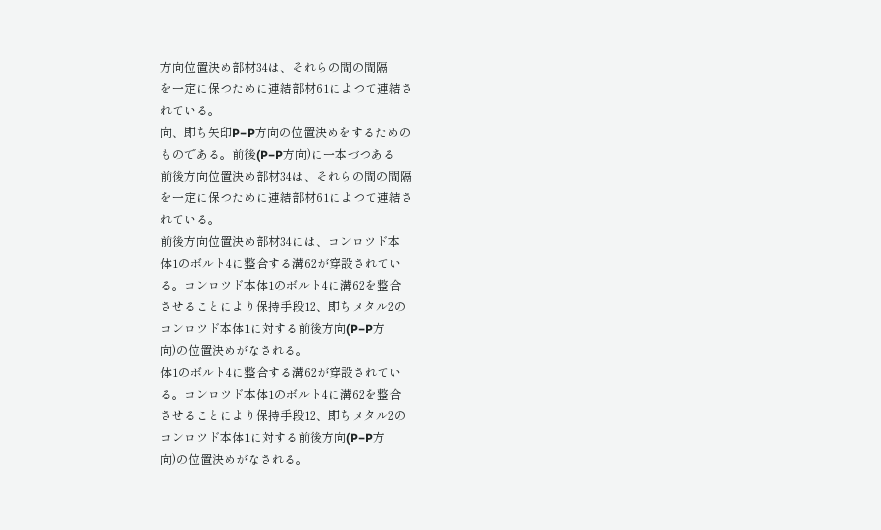方向位置決め部材34は、それらの間の間隔
を一定に保つために連結部材61によつて連結さ
れている。
向、即ち矢印P−P方向の位置決めをするための
ものである。前後(P−P方向)に一本づつある
前後方向位置決め部材34は、それらの間の間隔
を一定に保つために連結部材61によつて連結さ
れている。
前後方向位置決め部材34には、コンロツド本
体1のボルト4に整合する溝62が穿設されてい
る。コンロツド本体1のボルト4に溝62を整合
させることにより保持手段12、即ちメタル2の
コンロツド本体1に対する前後方向(P−P方
向)の位置決めがなされる。
体1のボルト4に整合する溝62が穿設されてい
る。コンロツド本体1のボルト4に溝62を整合
させることにより保持手段12、即ちメタル2の
コンロツド本体1に対する前後方向(P−P方
向)の位置決めがなされる。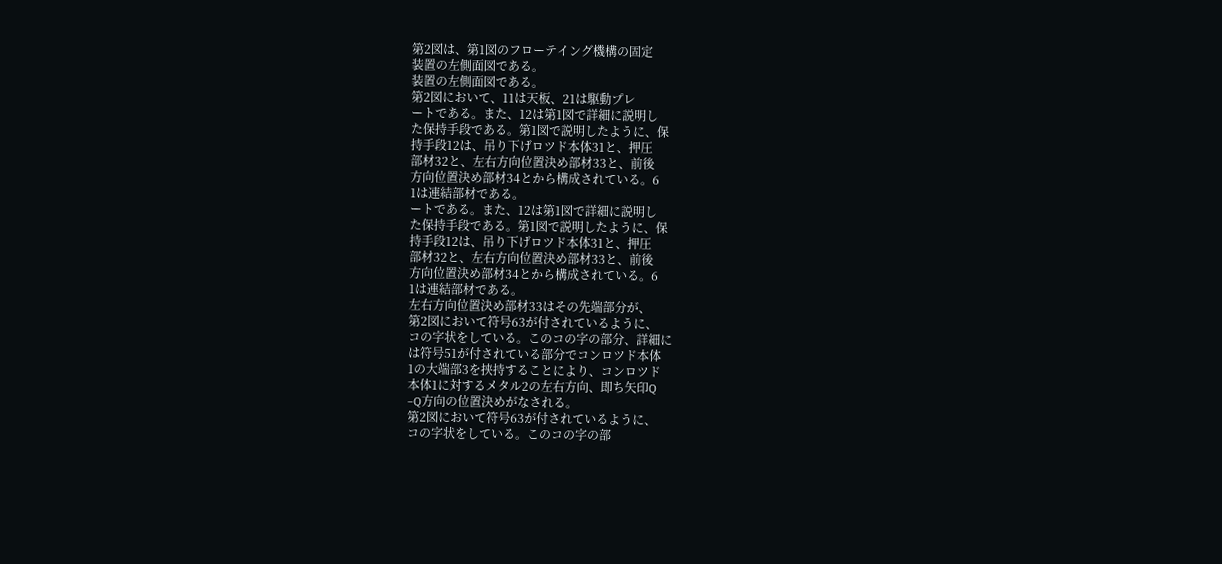第2図は、第1図のフローテイング機構の固定
装置の左側面図である。
装置の左側面図である。
第2図において、11は天板、21は駆動プレ
ートである。また、12は第1図で詳細に説明し
た保持手段である。第1図で説明したように、保
持手段12は、吊り下げロツド本体31と、押圧
部材32と、左右方向位置決め部材33と、前後
方向位置決め部材34とから構成されている。6
1は連結部材である。
ートである。また、12は第1図で詳細に説明し
た保持手段である。第1図で説明したように、保
持手段12は、吊り下げロツド本体31と、押圧
部材32と、左右方向位置決め部材33と、前後
方向位置決め部材34とから構成されている。6
1は連結部材である。
左右方向位置決め部材33はその先端部分が、
第2図において符号63が付されているように、
コの字状をしている。このコの字の部分、詳細に
は符号51が付されている部分でコンロツド本体
1の大端部3を挟持することにより、コンロツド
本体1に対するメタル2の左右方向、即ち矢印Q
−Q方向の位置決めがなされる。
第2図において符号63が付されているように、
コの字状をしている。このコの字の部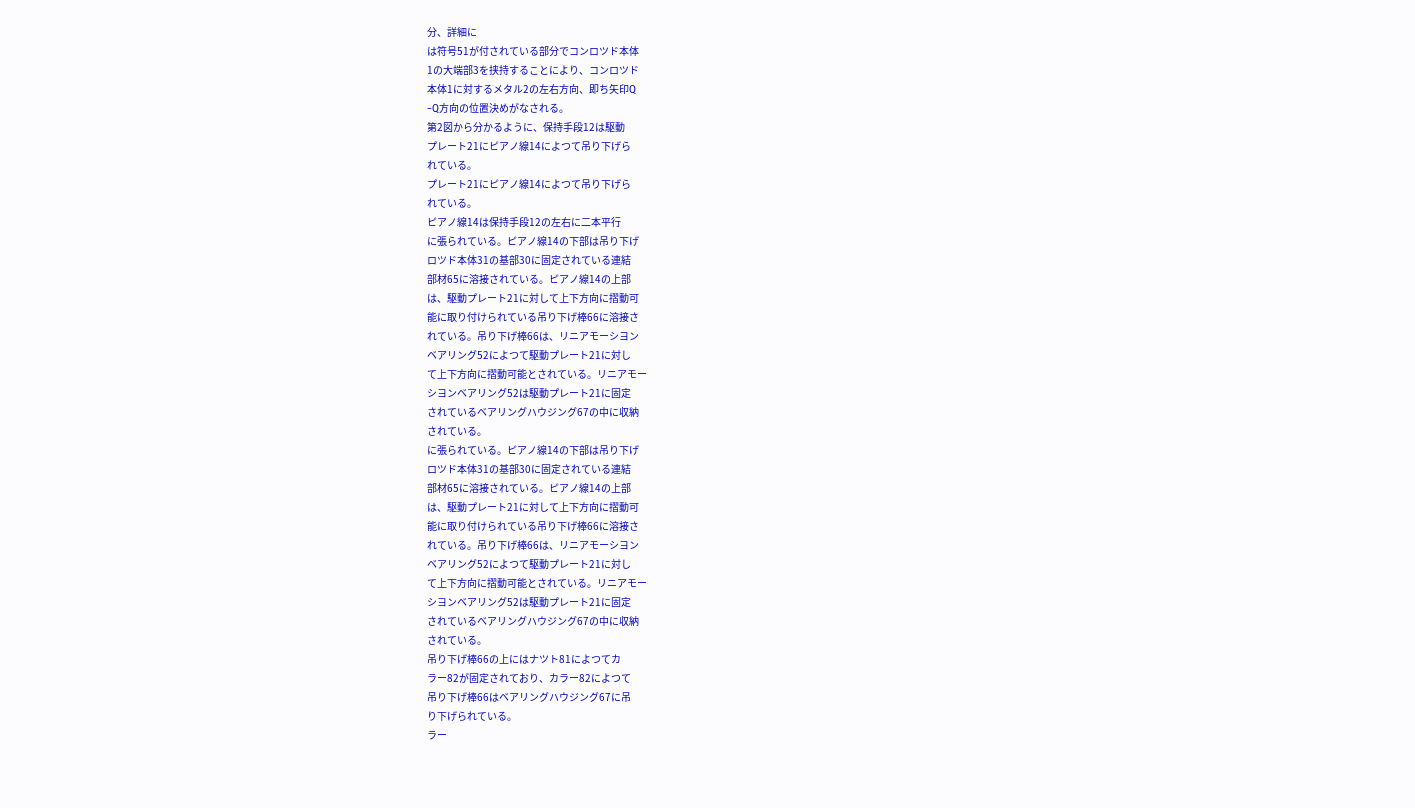分、詳細に
は符号51が付されている部分でコンロツド本体
1の大端部3を挟持することにより、コンロツド
本体1に対するメタル2の左右方向、即ち矢印Q
−Q方向の位置決めがなされる。
第2図から分かるように、保持手段12は駆動
プレート21にピアノ線14によつて吊り下げら
れている。
プレート21にピアノ線14によつて吊り下げら
れている。
ピアノ線14は保持手段12の左右に二本平行
に張られている。ピアノ線14の下部は吊り下げ
ロツド本体31の基部30に固定されている連結
部材65に溶接されている。ピアノ線14の上部
は、駆動プレート21に対して上下方向に摺動可
能に取り付けられている吊り下げ棒66に溶接さ
れている。吊り下げ棒66は、リニアモーシヨン
ベアリング52によつて駆動プレート21に対し
て上下方向に摺動可能とされている。リニアモー
シヨンベアリング52は駆動プレート21に固定
されているベアリングハウジング67の中に収納
されている。
に張られている。ピアノ線14の下部は吊り下げ
ロツド本体31の基部30に固定されている連結
部材65に溶接されている。ピアノ線14の上部
は、駆動プレート21に対して上下方向に摺動可
能に取り付けられている吊り下げ棒66に溶接さ
れている。吊り下げ棒66は、リニアモーシヨン
ベアリング52によつて駆動プレート21に対し
て上下方向に摺動可能とされている。リニアモー
シヨンベアリング52は駆動プレート21に固定
されているベアリングハウジング67の中に収納
されている。
吊り下げ棒66の上にはナツト81によつてカ
ラー82が固定されており、カラー82によつて
吊り下げ棒66はベアリングハウジング67に吊
り下げられている。
ラー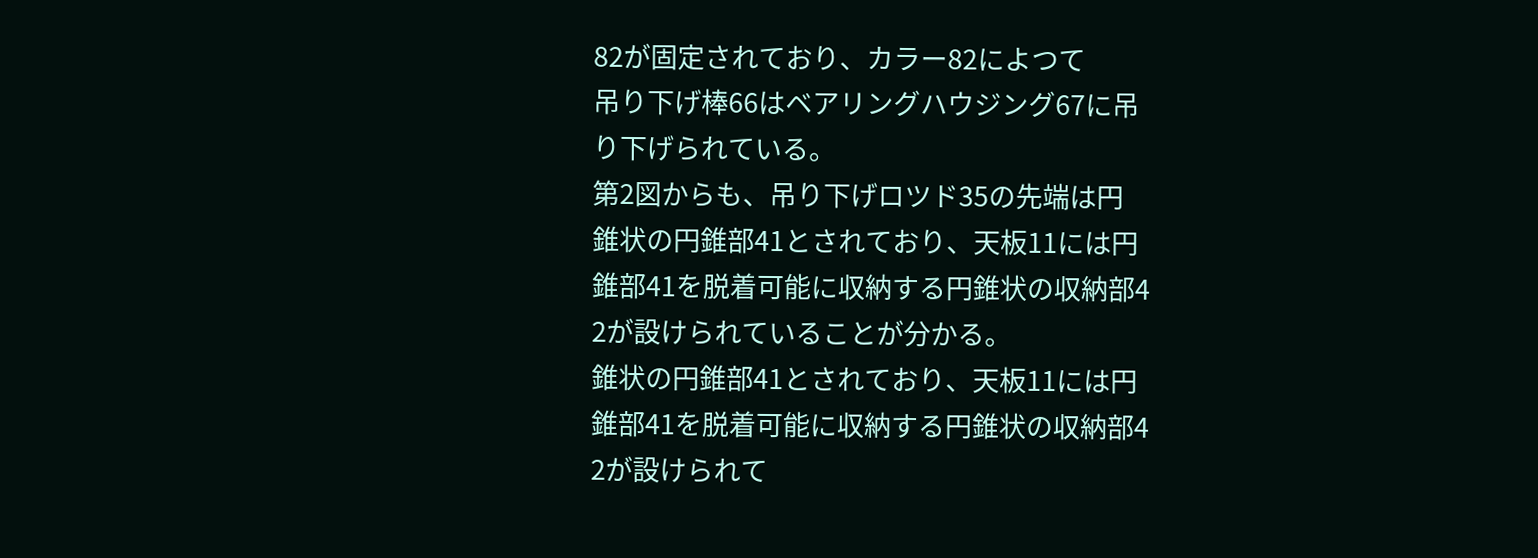82が固定されており、カラー82によつて
吊り下げ棒66はベアリングハウジング67に吊
り下げられている。
第2図からも、吊り下げロツド35の先端は円
錐状の円錐部41とされており、天板11には円
錐部41を脱着可能に収納する円錐状の収納部4
2が設けられていることが分かる。
錐状の円錐部41とされており、天板11には円
錐部41を脱着可能に収納する円錐状の収納部4
2が設けられて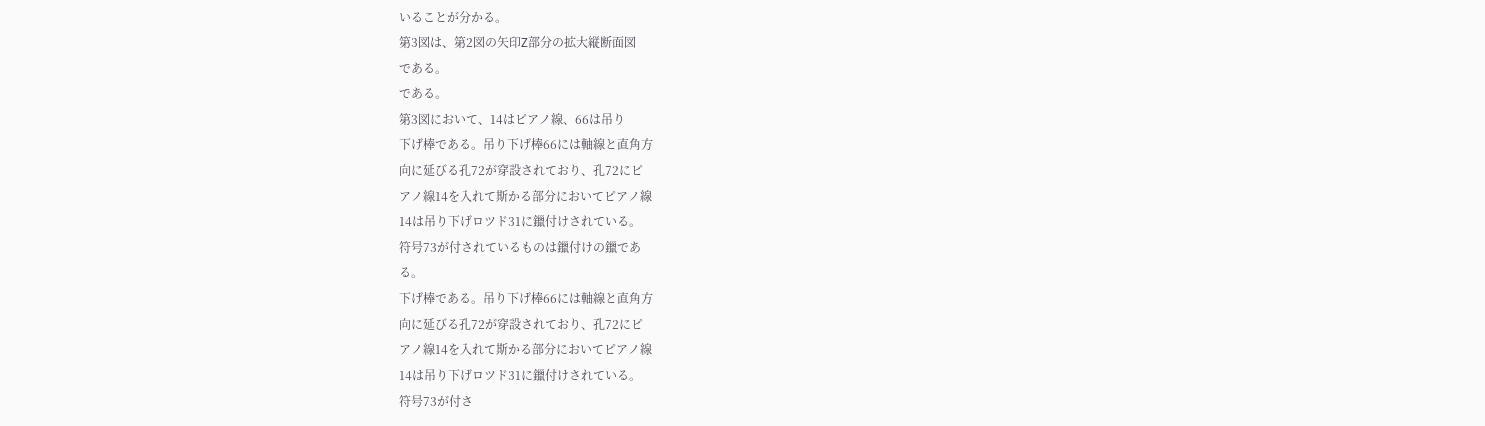いることが分かる。
第3図は、第2図の矢印Z部分の拡大縦断面図
である。
である。
第3図において、14はピアノ線、66は吊り
下げ棒である。吊り下げ棒66には軸線と直角方
向に延びる孔72が穿設されており、孔72にピ
アノ線14を入れて斯かる部分においてピアノ線
14は吊り下げロツド31に鑞付けされている。
符号73が付されているものは鑞付けの鑞であ
る。
下げ棒である。吊り下げ棒66には軸線と直角方
向に延びる孔72が穿設されており、孔72にピ
アノ線14を入れて斯かる部分においてピアノ線
14は吊り下げロツド31に鑞付けされている。
符号73が付さ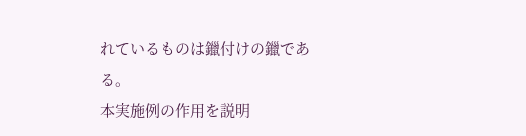れているものは鑞付けの鑞であ
る。
本実施例の作用を説明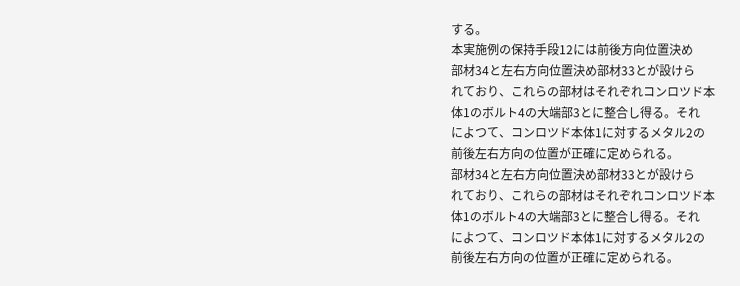する。
本実施例の保持手段12には前後方向位置決め
部材34と左右方向位置決め部材33とが設けら
れており、これらの部材はそれぞれコンロツド本
体1のボルト4の大端部3とに整合し得る。それ
によつて、コンロツド本体1に対するメタル2の
前後左右方向の位置が正確に定められる。
部材34と左右方向位置決め部材33とが設けら
れており、これらの部材はそれぞれコンロツド本
体1のボルト4の大端部3とに整合し得る。それ
によつて、コンロツド本体1に対するメタル2の
前後左右方向の位置が正確に定められる。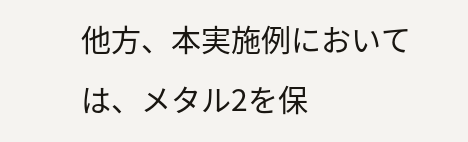他方、本実施例においては、メタル2を保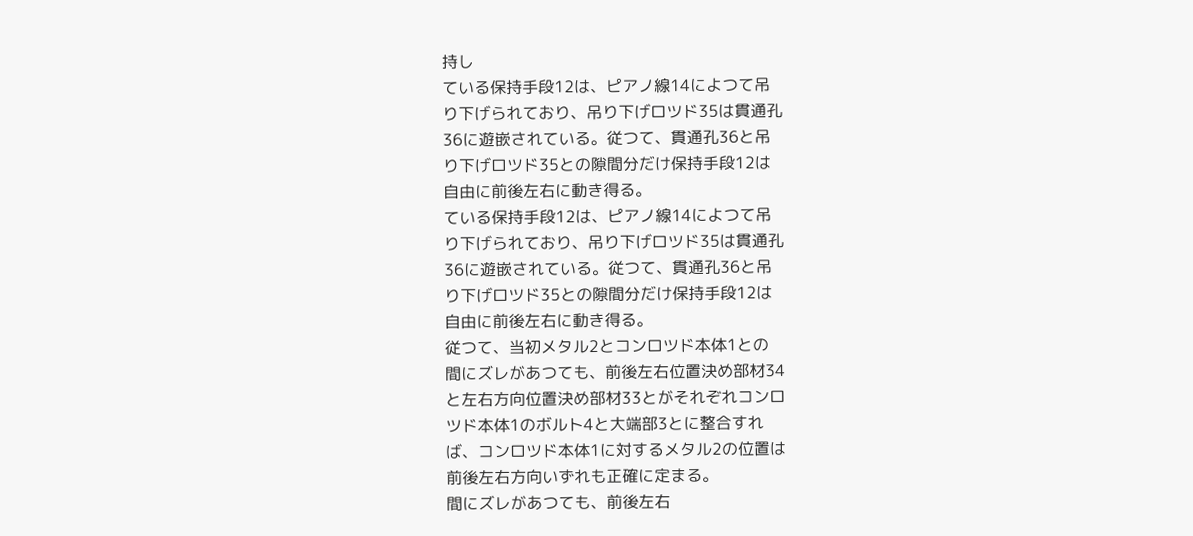持し
ている保持手段12は、ピアノ線14によつて吊
り下げられており、吊り下げロツド35は貫通孔
36に遊嵌されている。従つて、貫通孔36と吊
り下げロツド35との隙間分だけ保持手段12は
自由に前後左右に動き得る。
ている保持手段12は、ピアノ線14によつて吊
り下げられており、吊り下げロツド35は貫通孔
36に遊嵌されている。従つて、貫通孔36と吊
り下げロツド35との隙間分だけ保持手段12は
自由に前後左右に動き得る。
従つて、当初メタル2とコンロツド本体1との
間にズレがあつても、前後左右位置決め部材34
と左右方向位置決め部材33とがそれぞれコンロ
ツド本体1のボルト4と大端部3とに整合すれ
ば、コンロツド本体1に対するメタル2の位置は
前後左右方向いずれも正確に定まる。
間にズレがあつても、前後左右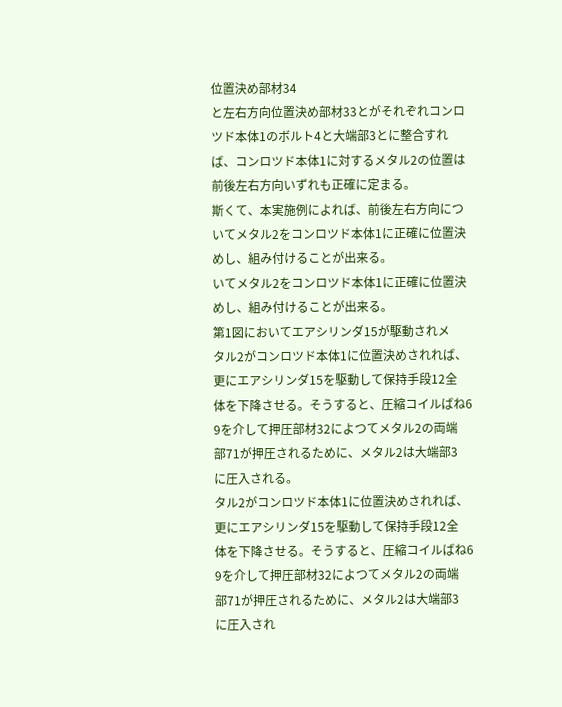位置決め部材34
と左右方向位置決め部材33とがそれぞれコンロ
ツド本体1のボルト4と大端部3とに整合すれ
ば、コンロツド本体1に対するメタル2の位置は
前後左右方向いずれも正確に定まる。
斯くて、本実施例によれば、前後左右方向につ
いてメタル2をコンロツド本体1に正確に位置決
めし、組み付けることが出来る。
いてメタル2をコンロツド本体1に正確に位置決
めし、組み付けることが出来る。
第1図においてエアシリンダ15が駆動されメ
タル2がコンロツド本体1に位置決めされれば、
更にエアシリンダ15を駆動して保持手段12全
体を下降させる。そうすると、圧縮コイルばね6
9を介して押圧部材32によつてメタル2の両端
部71が押圧されるために、メタル2は大端部3
に圧入される。
タル2がコンロツド本体1に位置決めされれば、
更にエアシリンダ15を駆動して保持手段12全
体を下降させる。そうすると、圧縮コイルばね6
9を介して押圧部材32によつてメタル2の両端
部71が押圧されるために、メタル2は大端部3
に圧入され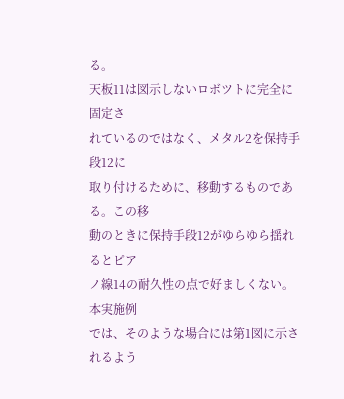る。
天板11は図示しないロボツトに完全に固定さ
れているのではなく、メタル2を保持手段12に
取り付けるために、移動するものである。この移
動のときに保持手段12がゆらゆら揺れるとピア
ノ線14の耐久性の点で好ましくない。本実施例
では、そのような場合には第1図に示されるよう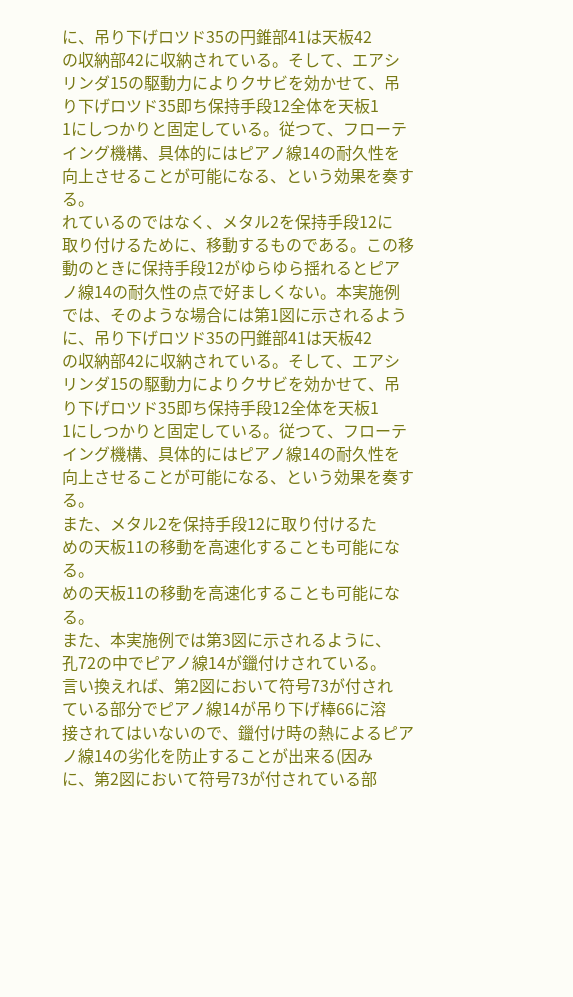に、吊り下げロツド35の円錐部41は天板42
の収納部42に収納されている。そして、エアシ
リンダ15の駆動力によりクサビを効かせて、吊
り下げロツド35即ち保持手段12全体を天板1
1にしつかりと固定している。従つて、フローテ
イング機構、具体的にはピアノ線14の耐久性を
向上させることが可能になる、という効果を奏す
る。
れているのではなく、メタル2を保持手段12に
取り付けるために、移動するものである。この移
動のときに保持手段12がゆらゆら揺れるとピア
ノ線14の耐久性の点で好ましくない。本実施例
では、そのような場合には第1図に示されるよう
に、吊り下げロツド35の円錐部41は天板42
の収納部42に収納されている。そして、エアシ
リンダ15の駆動力によりクサビを効かせて、吊
り下げロツド35即ち保持手段12全体を天板1
1にしつかりと固定している。従つて、フローテ
イング機構、具体的にはピアノ線14の耐久性を
向上させることが可能になる、という効果を奏す
る。
また、メタル2を保持手段12に取り付けるた
めの天板11の移動を高速化することも可能にな
る。
めの天板11の移動を高速化することも可能にな
る。
また、本実施例では第3図に示されるように、
孔72の中でピアノ線14が鑞付けされている。
言い換えれば、第2図において符号73が付され
ている部分でピアノ線14が吊り下げ棒66に溶
接されてはいないので、鑞付け時の熱によるピア
ノ線14の劣化を防止することが出来る(因み
に、第2図において符号73が付されている部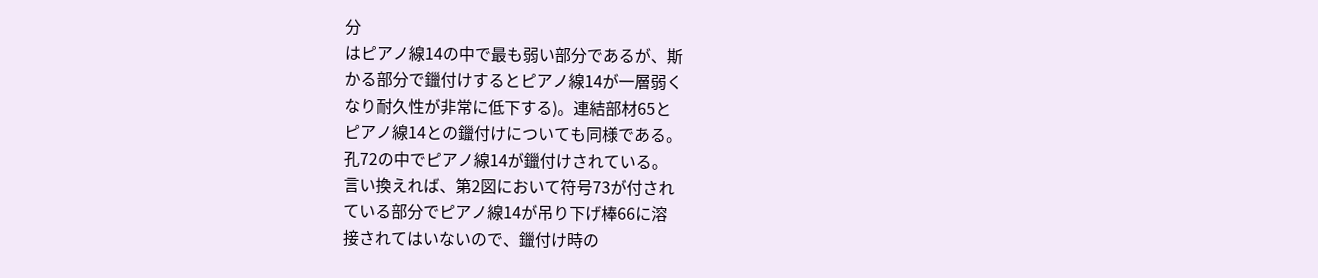分
はピアノ線14の中で最も弱い部分であるが、斯
かる部分で鑞付けするとピアノ線14が一層弱く
なり耐久性が非常に低下する)。連結部材65と
ピアノ線14との鑞付けについても同様である。
孔72の中でピアノ線14が鑞付けされている。
言い換えれば、第2図において符号73が付され
ている部分でピアノ線14が吊り下げ棒66に溶
接されてはいないので、鑞付け時の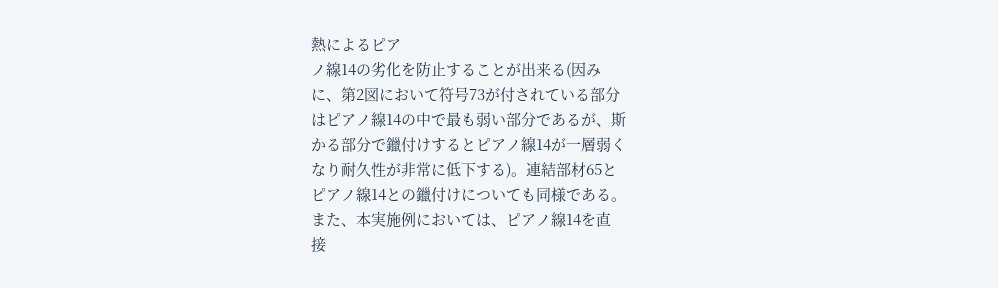熱によるピア
ノ線14の劣化を防止することが出来る(因み
に、第2図において符号73が付されている部分
はピアノ線14の中で最も弱い部分であるが、斯
かる部分で鑞付けするとピアノ線14が一層弱く
なり耐久性が非常に低下する)。連結部材65と
ピアノ線14との鑞付けについても同様である。
また、本実施例においては、ピアノ線14を直
接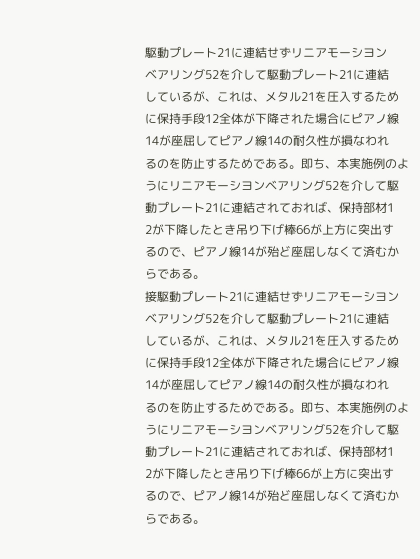駆動プレート21に連結せずリニアモーシヨン
ベアリング52を介して駆動プレート21に連結
しているが、これは、メタル21を圧入するため
に保持手段12全体が下降された場合にピアノ線
14が座屈してピアノ線14の耐久性が損なわれ
るのを防止するためである。即ち、本実施例のよ
うにリニアモーシヨンベアリング52を介して駆
動プレート21に連結されておれば、保持部材1
2が下降したとき吊り下げ棒66が上方に突出す
るので、ピアノ線14が殆ど座屈しなくて済むか
らである。
接駆動プレート21に連結せずリニアモーシヨン
ベアリング52を介して駆動プレート21に連結
しているが、これは、メタル21を圧入するため
に保持手段12全体が下降された場合にピアノ線
14が座屈してピアノ線14の耐久性が損なわれ
るのを防止するためである。即ち、本実施例のよ
うにリニアモーシヨンベアリング52を介して駆
動プレート21に連結されておれば、保持部材1
2が下降したとき吊り下げ棒66が上方に突出す
るので、ピアノ線14が殆ど座屈しなくて済むか
らである。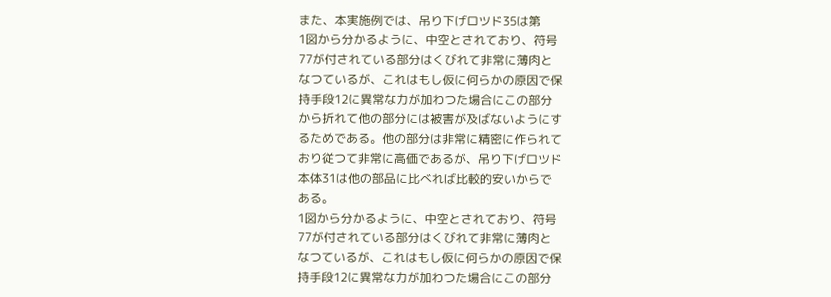また、本実施例では、吊り下げロツド35は第
1図から分かるように、中空とされており、符号
77が付されている部分はくびれて非常に薄肉と
なつているが、これはもし仮に何らかの原因で保
持手段12に異常な力が加わつた場合にこの部分
から折れて他の部分には被害が及ばないようにす
るためである。他の部分は非常に精密に作られて
おり従つて非常に高価であるが、吊り下げロツド
本体31は他の部品に比べれば比較的安いからで
ある。
1図から分かるように、中空とされており、符号
77が付されている部分はくびれて非常に薄肉と
なつているが、これはもし仮に何らかの原因で保
持手段12に異常な力が加わつた場合にこの部分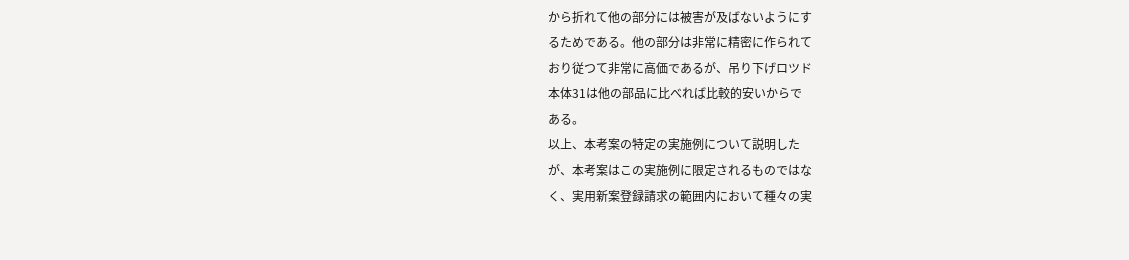から折れて他の部分には被害が及ばないようにす
るためである。他の部分は非常に精密に作られて
おり従つて非常に高価であるが、吊り下げロツド
本体31は他の部品に比べれば比較的安いからで
ある。
以上、本考案の特定の実施例について説明した
が、本考案はこの実施例に限定されるものではな
く、実用新案登録請求の範囲内において種々の実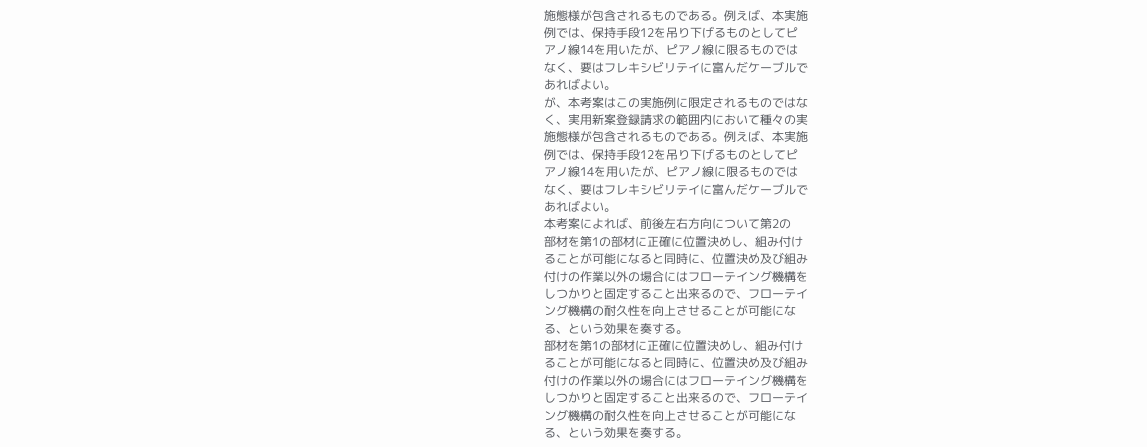施態様が包含されるものである。例えば、本実施
例では、保持手段12を吊り下げるものとしてピ
アノ線14を用いたが、ピアノ線に限るものでは
なく、要はフレキシビリテイに富んだケーブルで
あればよい。
が、本考案はこの実施例に限定されるものではな
く、実用新案登録請求の範囲内において種々の実
施態様が包含されるものである。例えば、本実施
例では、保持手段12を吊り下げるものとしてピ
アノ線14を用いたが、ピアノ線に限るものでは
なく、要はフレキシビリテイに富んだケーブルで
あればよい。
本考案によれば、前後左右方向について第2の
部材を第1の部材に正確に位置決めし、組み付け
ることが可能になると同時に、位置決め及び組み
付けの作業以外の場合にはフローテイング機構を
しつかりと固定すること出来るので、フローテイ
ング機構の耐久性を向上させることが可能にな
る、という効果を奏する。
部材を第1の部材に正確に位置決めし、組み付け
ることが可能になると同時に、位置決め及び組み
付けの作業以外の場合にはフローテイング機構を
しつかりと固定すること出来るので、フローテイ
ング機構の耐久性を向上させることが可能にな
る、という効果を奏する。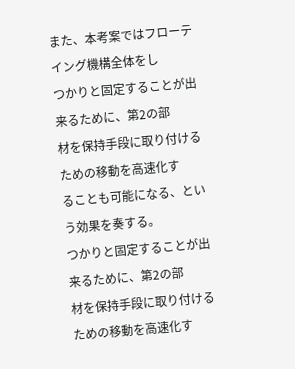また、本考案ではフローテイング機構全体をし
つかりと固定することが出来るために、第2の部
材を保持手段に取り付けるための移動を高速化す
ることも可能になる、という効果を奏する。
つかりと固定することが出来るために、第2の部
材を保持手段に取り付けるための移動を高速化す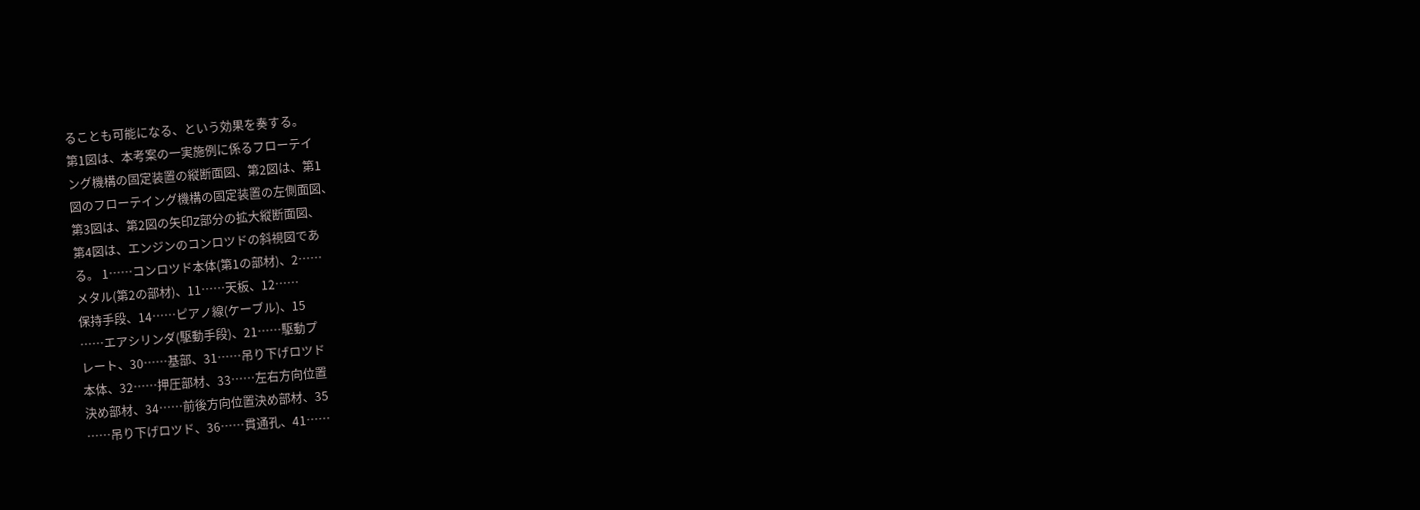ることも可能になる、という効果を奏する。
第1図は、本考案の一実施例に係るフローテイ
ング機構の固定装置の縦断面図、第2図は、第1
図のフローテイング機構の固定装置の左側面図、
第3図は、第2図の矢印Z部分の拡大縦断面図、
第4図は、エンジンのコンロツドの斜視図であ
る。 1……コンロツド本体(第1の部材)、2……
メタル(第2の部材)、11……天板、12……
保持手段、14……ピアノ線(ケーブル)、15
……エアシリンダ(駆動手段)、21……駆動プ
レート、30……基部、31……吊り下げロツド
本体、32……押圧部材、33……左右方向位置
決め部材、34……前後方向位置決め部材、35
……吊り下げロツド、36……貫通孔、41……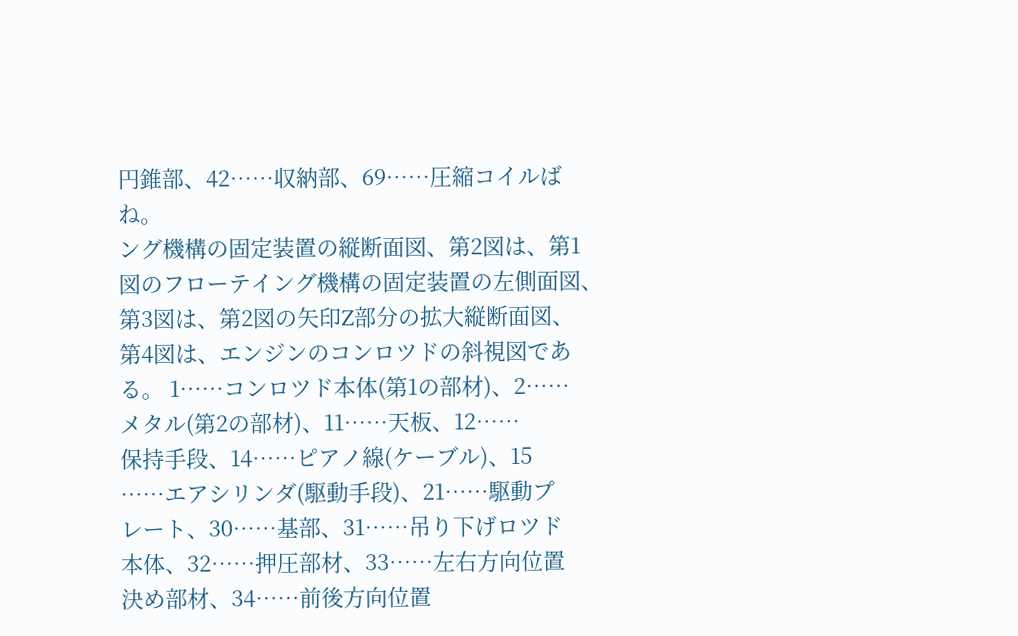円錐部、42……収納部、69……圧縮コイルば
ね。
ング機構の固定装置の縦断面図、第2図は、第1
図のフローテイング機構の固定装置の左側面図、
第3図は、第2図の矢印Z部分の拡大縦断面図、
第4図は、エンジンのコンロツドの斜視図であ
る。 1……コンロツド本体(第1の部材)、2……
メタル(第2の部材)、11……天板、12……
保持手段、14……ピアノ線(ケーブル)、15
……エアシリンダ(駆動手段)、21……駆動プ
レート、30……基部、31……吊り下げロツド
本体、32……押圧部材、33……左右方向位置
決め部材、34……前後方向位置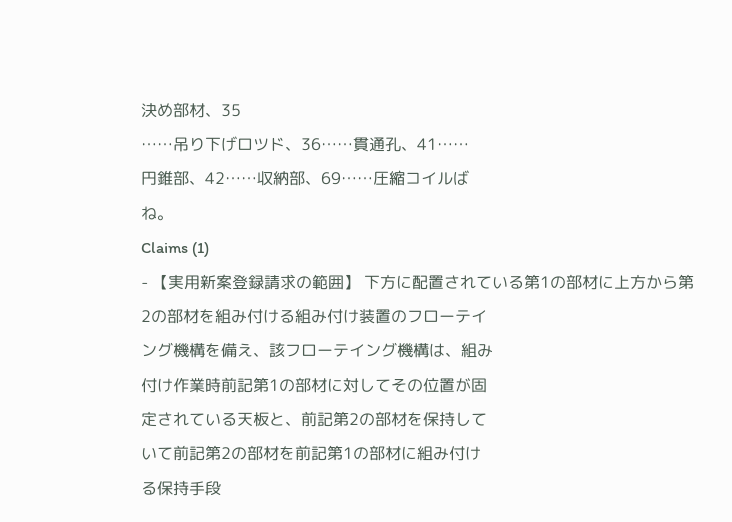決め部材、35
……吊り下げロツド、36……貫通孔、41……
円錐部、42……収納部、69……圧縮コイルば
ね。
Claims (1)
- 【実用新案登録請求の範囲】 下方に配置されている第1の部材に上方から第
2の部材を組み付ける組み付け装置のフローテイ
ング機構を備え、該フローテイング機構は、組み
付け作業時前記第1の部材に対してその位置が固
定されている天板と、前記第2の部材を保持して
いて前記第2の部材を前記第1の部材に組み付け
る保持手段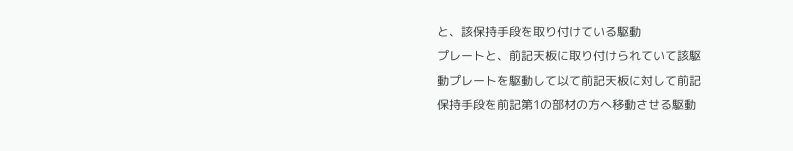と、該保持手段を取り付けている駆動
プレートと、前記天板に取り付けられていて該駆
動プレートを駆動して以て前記天板に対して前記
保持手段を前記第1の部材の方へ移動させる駆動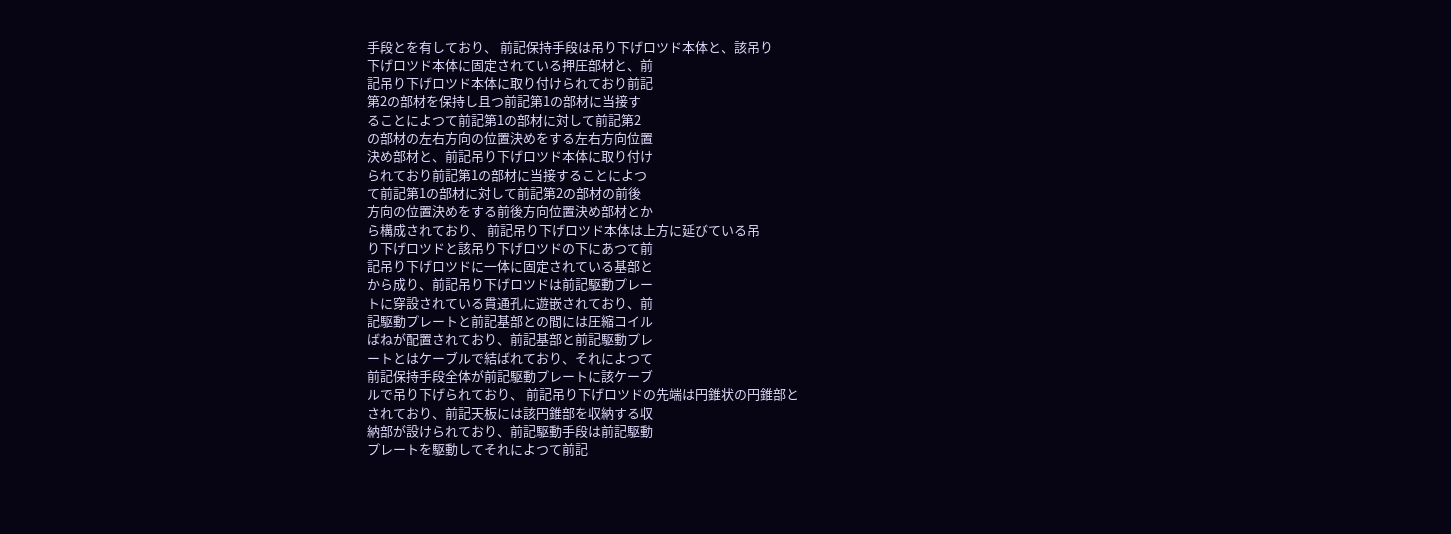手段とを有しており、 前記保持手段は吊り下げロツド本体と、該吊り
下げロツド本体に固定されている押圧部材と、前
記吊り下げロツド本体に取り付けられており前記
第2の部材を保持し且つ前記第1の部材に当接す
ることによつて前記第1の部材に対して前記第2
の部材の左右方向の位置決めをする左右方向位置
決め部材と、前記吊り下げロツド本体に取り付け
られており前記第1の部材に当接することによつ
て前記第1の部材に対して前記第2の部材の前後
方向の位置決めをする前後方向位置決め部材とか
ら構成されており、 前記吊り下げロツド本体は上方に延びている吊
り下げロツドと該吊り下げロツドの下にあつて前
記吊り下げロツドに一体に固定されている基部と
から成り、前記吊り下げロツドは前記駆動プレー
トに穿設されている貫通孔に遊嵌されており、前
記駆動プレートと前記基部との間には圧縮コイル
ばねが配置されており、前記基部と前記駆動プレ
ートとはケーブルで結ばれており、それによつて
前記保持手段全体が前記駆動プレートに該ケーブ
ルで吊り下げられており、 前記吊り下げロツドの先端は円錐状の円錐部と
されており、前記天板には該円錐部を収納する収
納部が設けられており、前記駆動手段は前記駆動
プレートを駆動してそれによつて前記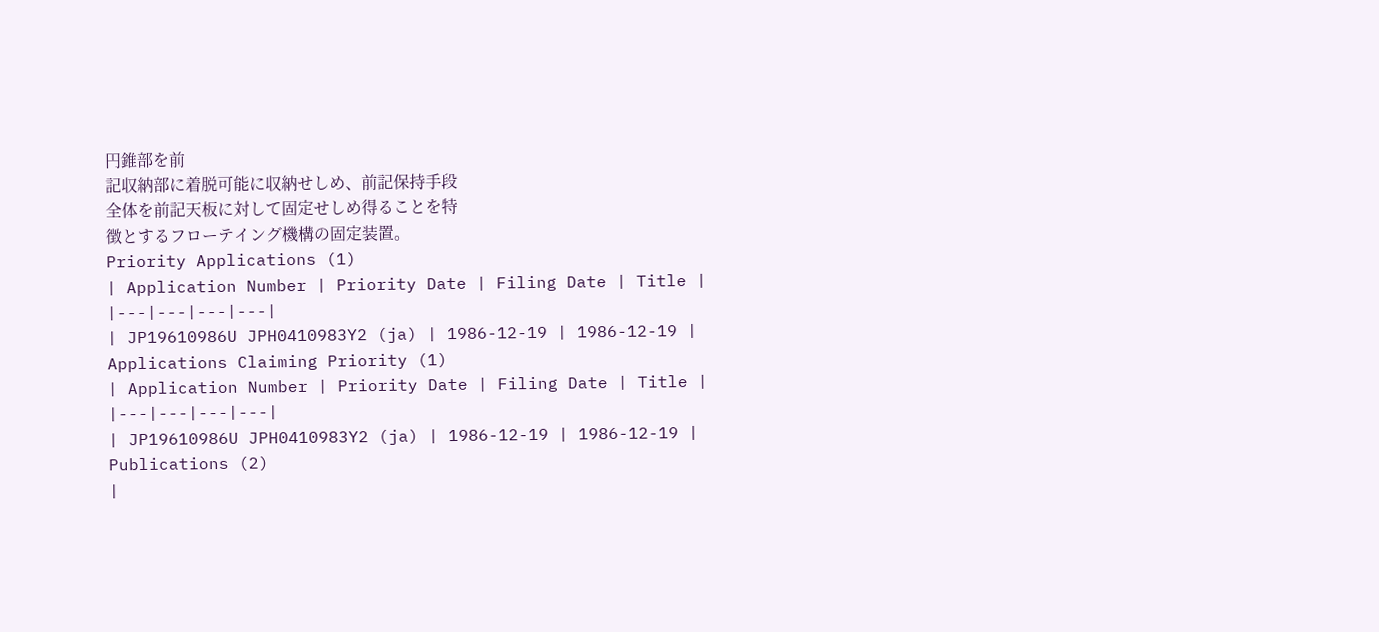円錐部を前
記収納部に着脱可能に収納せしめ、前記保持手段
全体を前記天板に対して固定せしめ得ることを特
徴とするフローテイング機構の固定装置。
Priority Applications (1)
| Application Number | Priority Date | Filing Date | Title |
|---|---|---|---|
| JP19610986U JPH0410983Y2 (ja) | 1986-12-19 | 1986-12-19 |
Applications Claiming Priority (1)
| Application Number | Priority Date | Filing Date | Title |
|---|---|---|---|
| JP19610986U JPH0410983Y2 (ja) | 1986-12-19 | 1986-12-19 |
Publications (2)
|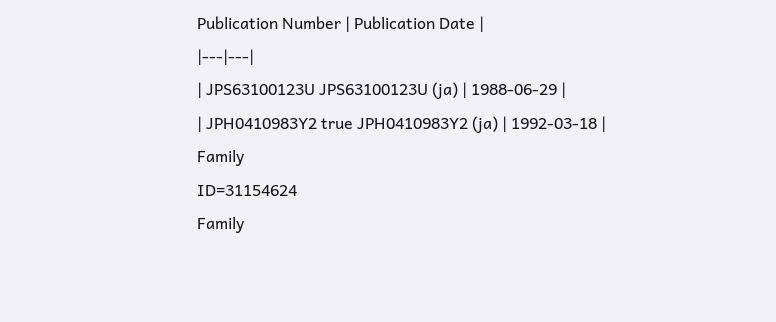Publication Number | Publication Date |
|---|---|
| JPS63100123U JPS63100123U (ja) | 1988-06-29 |
| JPH0410983Y2 true JPH0410983Y2 (ja) | 1992-03-18 |
Family
ID=31154624
Family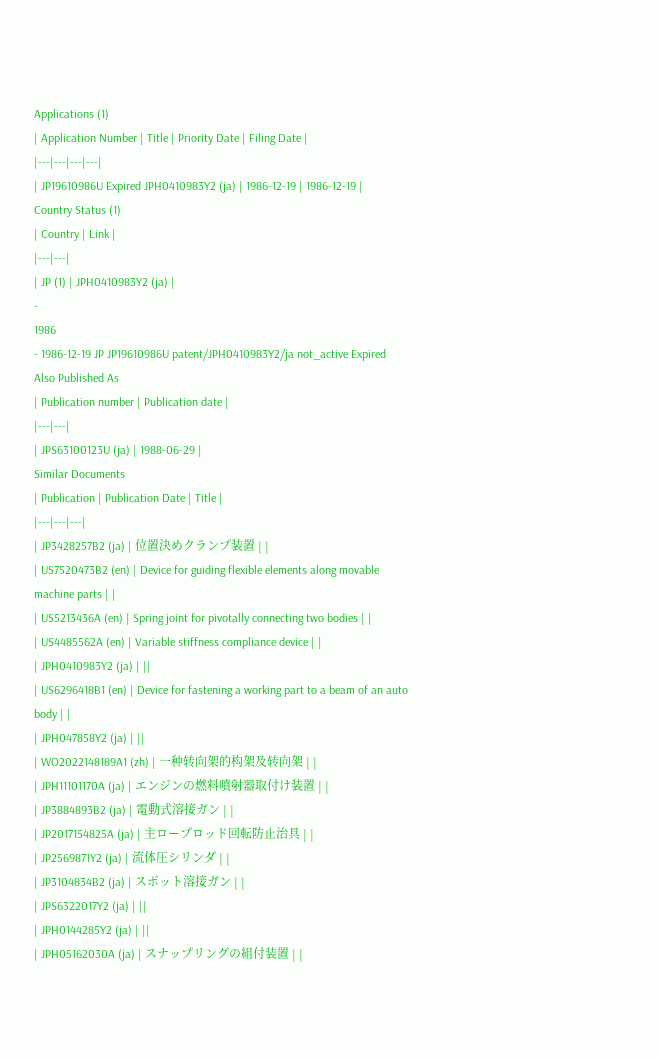Applications (1)
| Application Number | Title | Priority Date | Filing Date |
|---|---|---|---|
| JP19610986U Expired JPH0410983Y2 (ja) | 1986-12-19 | 1986-12-19 |
Country Status (1)
| Country | Link |
|---|---|
| JP (1) | JPH0410983Y2 (ja) |
-
1986
- 1986-12-19 JP JP19610986U patent/JPH0410983Y2/ja not_active Expired
Also Published As
| Publication number | Publication date |
|---|---|
| JPS63100123U (ja) | 1988-06-29 |
Similar Documents
| Publication | Publication Date | Title |
|---|---|---|
| JP3428257B2 (ja) | 位置決めクランプ装置 | |
| US7520473B2 (en) | Device for guiding flexible elements along movable machine parts | |
| US5213436A (en) | Spring joint for pivotally connecting two bodies | |
| US4485562A (en) | Variable stiffness compliance device | |
| JPH0410983Y2 (ja) | ||
| US6296418B1 (en) | Device for fastening a working part to a beam of an auto body | |
| JPH047858Y2 (ja) | ||
| WO2022148189A1 (zh) | 一种转向架的构架及转向架 | |
| JPH11101170A (ja) | エンジンの燃料噴射器取付け装置 | |
| JP3884893B2 (ja) | 電動式溶接ガン | |
| JP2017154825A (ja) | 主ロープロッド回転防止治具 | |
| JP2569871Y2 (ja) | 流体圧シリンダ | |
| JP3104834B2 (ja) | スポット溶接ガン | |
| JPS6322017Y2 (ja) | ||
| JPH0144285Y2 (ja) | ||
| JPH05162030A (ja) | スナップリングの組付装置 | |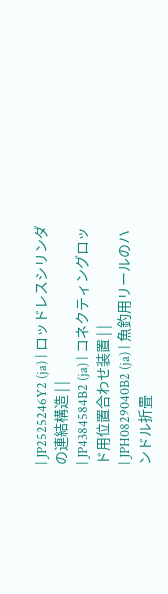| JP2525246Y2 (ja) | ロッドレスシリンダの連結構造 | |
| JP4384584B2 (ja) | コネクティングロッド用位置合わせ装置 | |
| JPH0829040B2 (ja) | 魚釣用リールのハンドル折畳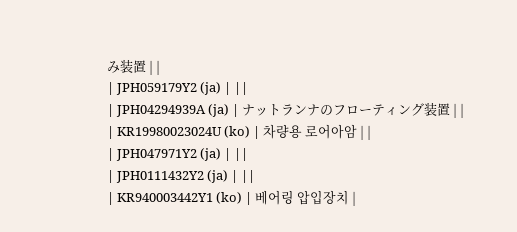み装置 | |
| JPH059179Y2 (ja) | ||
| JPH04294939A (ja) | ナットランナのフローティング装置 | |
| KR19980023024U (ko) | 차량용 로어아암 | |
| JPH047971Y2 (ja) | ||
| JPH0111432Y2 (ja) | ||
| KR940003442Y1 (ko) | 베어링 압입장치 |